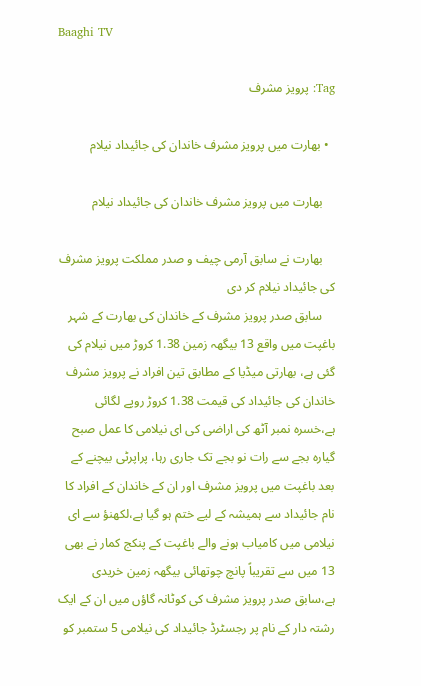Baaghi TV

Tag: پرویز مشرف

  • بھارت میں پرویز مشرف خاندان کی جائیداد نیلام

    بھارت میں پرویز مشرف خاندان کی جائیداد نیلام

    بھارت نے سابق آرمی چیف و صدر مملکت پرویز مشرف کی جائیداد نیلام کر دی
    سابق صدر پرویز مشرف کے خاندان کی بھارت کے شہر باغپت میں واقع 13 بیگھہ زمین 1.38 کروڑ میں نیلام کی گئی ہے، بھارتی میڈیا کے مطابق تین افراد نے پرویز مشرف خاندان کی جائیداد کی قیمت 1.38 کروڑ روپے لگائی ہے،خسرہ نمبر آٹھ کی اراضی کی ای نیلامی کا عمل صبح گیارہ بجے سے رات نو بجے تک جاری رہا، پراپرٹی بیچنے کے بعد باغپت میں پرویز مشرف اور ان کے خاندان کے افراد کا نام جائیداد سے ہمیشہ کے لیے ختم ہو گیا ہے،لکھنؤ سے ای نیلامی میں کامیاب ہونے والے باغپت کے پنکج کمار نے بھی 13 میں سے تقریباً پانچ چوتھائی بیگھہ زمین خریدی ہے،سابق صدر پرویز مشرف کی کوٹانہ گاؤں میں ان کے ایک رشتہ دار کے نام پر رجسٹرڈ جائیداد کی نیلامی 5 ستمبر کو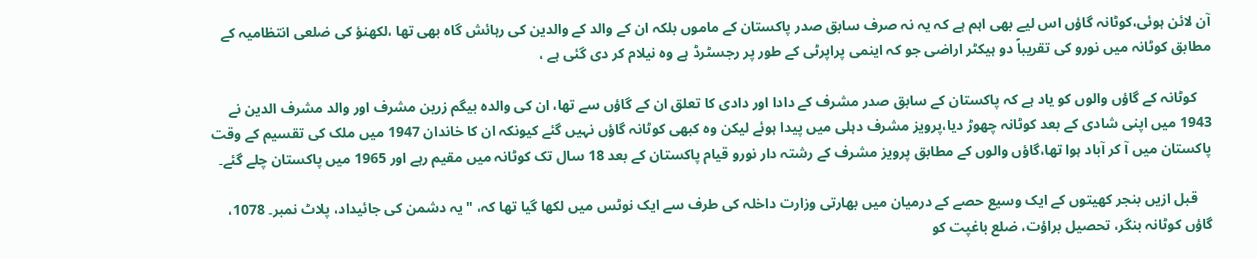آن لائن ہوئی،کوٹانہ گاؤں اس لیے بھی اہم ہے کہ یہ نہ صرف سابق صدر پاکستان کے ماموں بلکہ ان کے والد کے والدین کی رہائش گاہ بھی تھا ،لکھنؤ کی ضلعی انتظامیہ کے مطابق کوٹانہ میں نورو کی تقریباً دو ہیکٹر اراضی جو کہ اینمی پراپرٹی کے طور پر رجسٹرڈ ہے وہ نیلام کر دی گئی ہے ،

    کوٹانہ کے گاؤں والوں کو یاد ہے کہ پاکستان کے سابق صدر مشرف کے دادا اور دادی کا تعلق ان کے گاؤں سے تھا، ان کی والدہ بیگم زرین مشرف اور والد مشرف الدین نے 1943 میں اپنی شادی کے بعد کوٹانہ چھوڑ دیا،پرویز مشرف دہلی میں پیدا ہوئے لیکن وہ کبھی کوٹانہ گاؤں نہیں گئے کیونکہ ان کا خاندان 1947 میں ملک کی تقسیم کے وقت پاکستان میں آ کر آباد ہوا تھا،گاؤں والوں کے مطابق پرویز مشرف کے رشتہ دار نورو قیام پاکستان کے بعد 18 سال تک کوٹانہ میں مقیم رہے اور 1965 میں پاکستان چلے گئے۔

    قبل ازیں بنجر کھیتوں کے ایک وسیع حصے کے درمیان میں بھارتی وزارت داخلہ کی طرف سے ایک نوٹس میں لکھا گیا تھا کہ، "یہ دشمن کی جائیداد، پلاٹ نمبر۔ 1078، گاؤں کوٹانہ بنگر، تحصیل براؤت، ضلع باغپت کو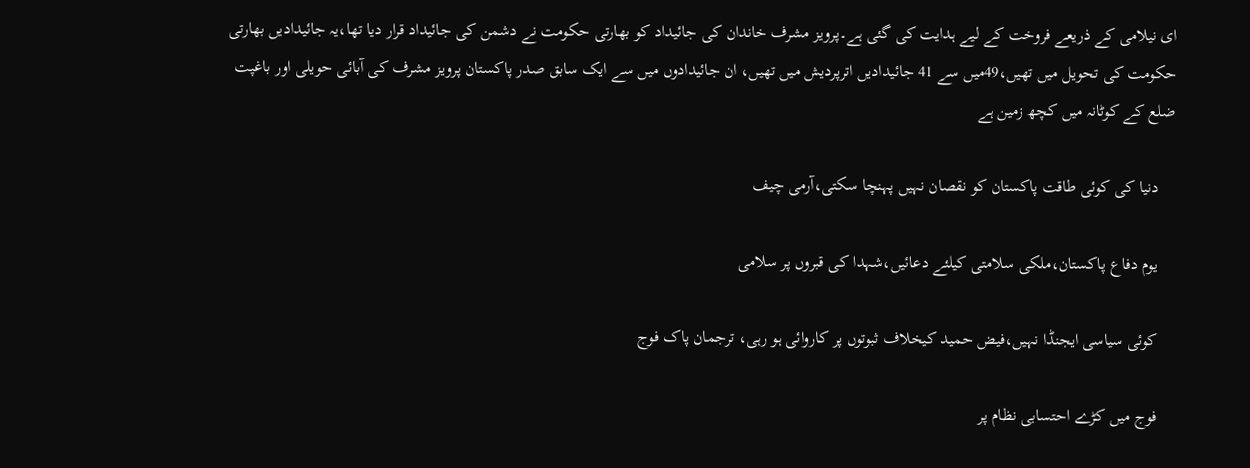ای نیلامی کے ذریعے فروخت کے لیے ہدایت کی گئی ہے۔پرویز مشرف خاندان کی جائیداد کو بھارتی حکومت نے دشمن کی جائیداد قرار دیا تھا،یہ جائیدادیں بھارتی حکومت کی تحویل میں تھیں،49میں سے 41 جائیدادیں اترپردیش میں تھیں، ان جائیدادوں میں سے ایک سابق صدر پاکستان پرویز مشرف کی آبائی حویلی اور باغپت ضلع کے کوٹانہ میں کچھ زمین ہے

    دنیا کی کوئی طاقت پاکستان کو نقصان نہیں پہنچا سکتی،آرمی چیف

    یوم دفاع پاکستان،ملکی سلامتی کیلئے دعائیں،شہدا کی قبروں پر سلامی

    کوئی سیاسی ایجنڈا نہیں،فیض حمید کیخلاف ثبوتوں پر کاروائی ہو رہی، ترجمان پاک فوج

    فوج میں کڑے احتسابی نظام پر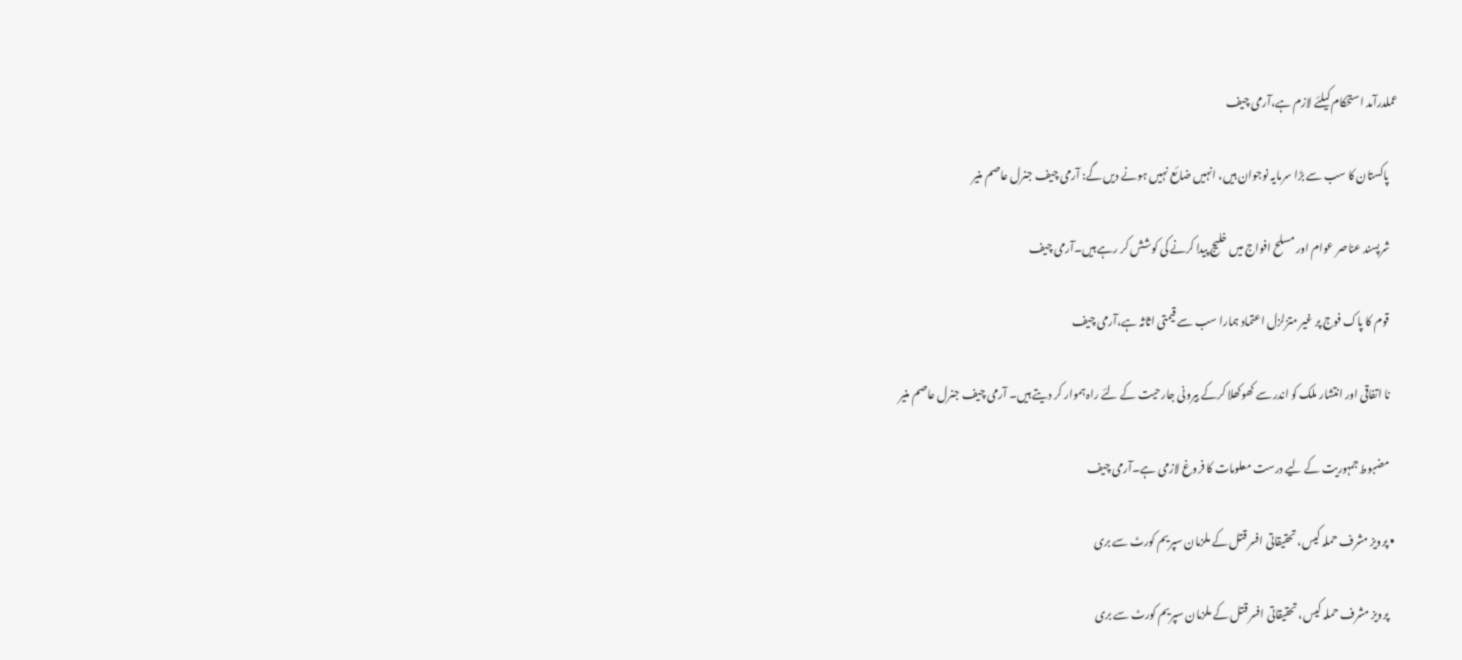عملدرآمد استحکام کیلئے لازم ہے،آرمی چیف

    پاکستان کا سب سے بڑا سرمایہ نوجوان ہیں، انہیں ضائع نہیں ہونے دیں گے: آرمی چیف جنرل عاصم منیر

    شرپسند عناصر عوام اور مسلح افواج میں خلیج پیدا کرنے کی کوشش کر رہے ہیں۔آرمی چیف

    قوم کا پاک فوج پر غیر متزلزل اعتماد ہمارا سب سے قیمتی اثاثہ ہے،آرمی چیف

    نا اتفاقی اور انتشار ملک کو اندر سے کھوکھلا کرکے بیرونی جارحیت کے لئے راہ ہموار کر دیتے ہیں۔ آرمی چیف جنرل عاصم منیر

    مضبوط جمہوریت کے لیے درست معلومات کا فروغ لازمی ہے۔آرمی چیف

  • پرویز مشرف حملہ کیس، تحقیقاتی افسر قتل کے ملزمان سپریم کورٹ سے بری

    پرویز مشرف حملہ کیس، تحقیقاتی افسر قتل کے ملزمان سپریم کورٹ سے بری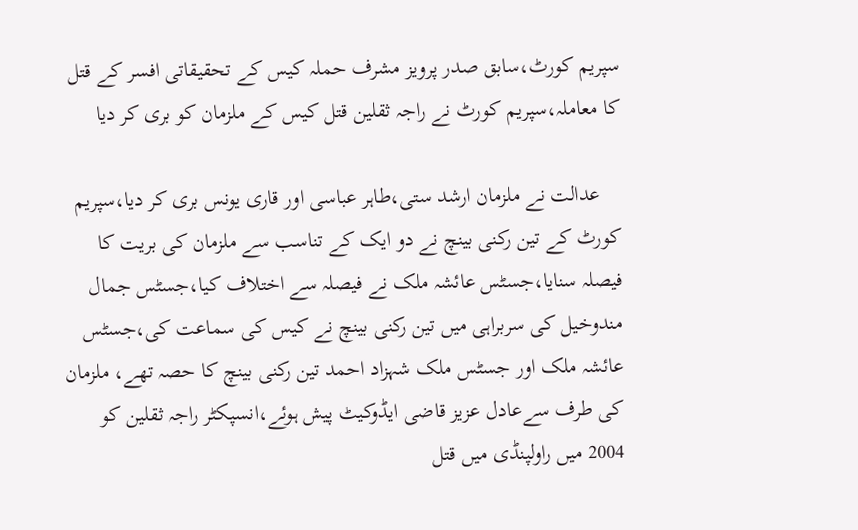سپریم کورٹ،سابق صدر پرویز مشرف حملہ کیس کے تحقیقاتی افسر کے قتل کا معاملہ،سپریم کورٹ نے راجہ ثقلین قتل کیس کے ملزمان کو بری کر دیا

    عدالت نے ملزمان ارشد ستی،طاہر عباسی اور قاری یونس بری کر دیا،سپریم کورٹ کے تین رکنی بینچ نے دو ایک کے تناسب سے ملزمان کی بریت کا فیصلہ سنایا،جسٹس عائشہ ملک نے فیصلہ سے اختلاف کیا،جسٹس جمال مندوخیل کی سربراہی میں تین رکنی بینچ نے کیس کی سماعت کی،جسٹس عائشہ ملک اور جسٹس ملک شہزاد احمد تین رکنی بینچ کا حصہ تھے، ملزمان کی طرف سےعادل عزیز قاضی ایڈوکیٹ پیش ہوئے،انسپکٹر راجہ ثقلین کو 2004 میں راولپنڈی میں قتل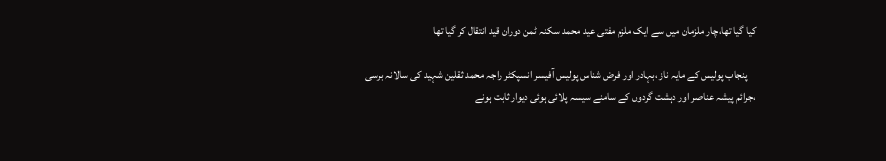کیا گیا تھا،چار ملزمان میں سے ایک ملزم مفتی عید محمد سکنہ ٹمن دوران قید انتقال کر گیا تھا

    پنجاب پولیس کے مایہ ناز ،بہادر اور فرض شناس پولیس آفیسر انسپکٹر راجہ محمد ثقلین شہید کی سالانہ برسی ،جرائم پیشہ عناصر اور دہشت گردوں کے سامنے سیسہ پلائی ہوئی دیوار ثابت ہونے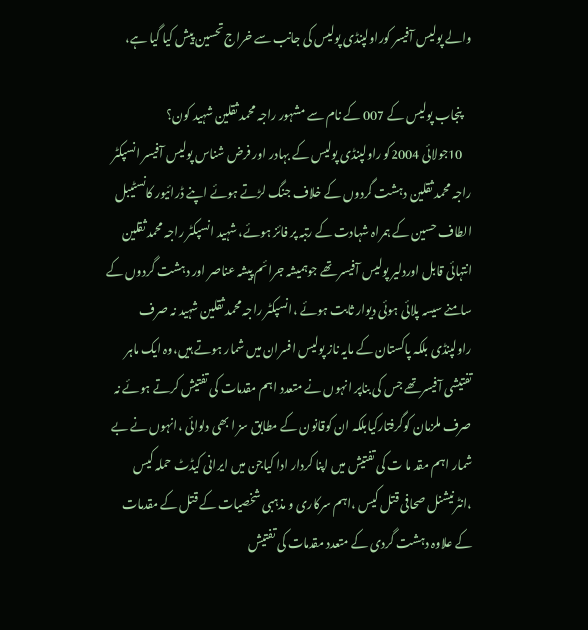والے پولیس آفیسر کوراولپنڈی پولیس کی جانب سے خراج تحسین پیش کیا گیا ہے،

    پنجاب پولیس کے 007 کے نام سے مشہور راجہ محمد ثقلین شہید کون؟
    10جولائی 2004کو راولپنڈی پولیس کے بہادر اور فرض شناس پولیس آفیسر انسپکٹر راجہ محمد ثقلین دہشت گردوں کے خلاف جنگ لڑتے ہوئے اپنے ڈرائیور کانسٹیبل الطاف حسین کے ہمراہ شہادت کے رتبہ پر فائز ہوئے، شہید انسپکٹر راجہ محمد ثقلین انتہائی قابل اوردلیر پولیس آفیسر تھے جوہمیشہ جرائم پیشہ عناصر اور دہشت گردوں کے سامنے سیسہ پلائی ہوئی دیوار ثابت ہوئے ،انسپکٹر راجہ محمد ثقلین شہید نہ صرف راولپنڈی بلکہ پاکستان کے مایہ ناز پولیس افسران میں شمار ہوتے ہیں،وہ ایک ماہر تفتیشی آفیسرتھے جس کی بناپر انہوں نے متعدد اہم مقدمات کی تفتیش کرتے ہوئے نہ صرف ملزمان کوگرفتارکیابلکہ ان کوقانون کے مطابق سز ا بھی دلوائی ،انہوں نے بے شمار اہم مقد ما ت کی تفتیش میں اپنا کردار ادا کیاجن میں ایرانی کیڈٹ حملہ کیس ،انٹرنیشنل صحافی قتل کیس ،اہم سرکاری و مذہبی شخصیات کے قتل کے مقدمات کے علاوہ دہشت گردی کے متعدد مقدمات کی تفتیش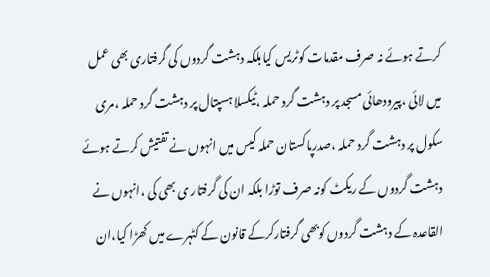کرتے ہوئے نہ صرف مقدمات کوٹریس کیابلکہ دہشت گردوں کی گرفتاری بھی عمل میں لائی ،پیرودھائی مسجد پر دہشت گرد حملہ ،ٹیکسلا ہسپتال پر دہشت گرد حملہ ،مری سکول پر دہشت گرد حملہ ،صدرپاکستان حملہ کیس میں انہوں نے تفتیش کرتے ہوئے دہشت گردوں کے ریکٹ کونہ صرف توڑا بلکہ ان کی گرفتار ی بھی کی ،انہوں نے القاعدہ کے دہشت گردوں کوبھی گرفتارکرکے قانون کے کٹہرے میں کھڑا کیا،ان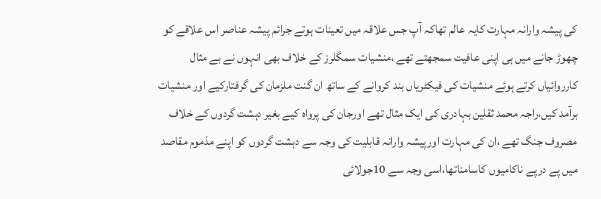کی پیشہ وارانہ مہارت کایہ عالم تھاکہ آپ جس علاقہ میں تعینات ہوتے جرائم پیشہ عناصر اس علاقے کو چھوڑ جانے میں ہی اپنی عافیت سمجھتے تھے ،منشیات سمگلرز کے خلاف بھی انہوں نے بے مثال کارروائیاں کرتے ہوئے منشیات کی فیکٹریاں بند کروانے کے ساتھ ان گنت ملزمان کی گرفتارکیے اور منشیات برآمد کیں،راجہ محمد ثقلین بہادری کی ایک مثال تھے اورجان کی پرواہ کیے بغیر دہشت گردوں کے خلاف مصروف جنگ تھے ،ان کی مہارت اورپیشہ وارانہ قابلیت کی وجہ سے دہشت گردوں کو اپنے مذموم مقاصد میں پے درپے ناکامیوں کاسامناتھا،اسی وجہ سے 10جولائی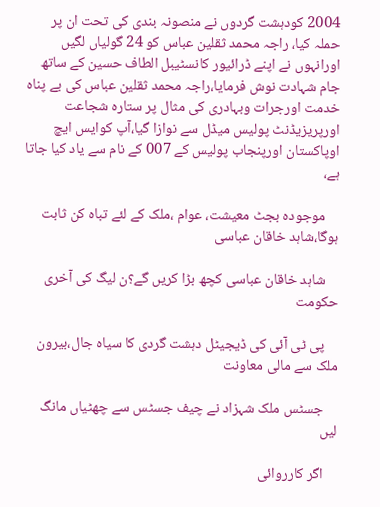2004 کودہشت گردوں نے منصونہ بندی کی تحت ان پر حملہ کیا، راجہ محمد ثقلین عباس کو 24 گولیاں لگیں اورانہوں نے اپنے ڈرائیور کانسٹیبل الطاف حسین کے ساتھ جام شہادت نوش فرمایا،راجہ محمد ثقلین عباس کی بے پناہ خدمت اورجرات وبہادری کی مثال پر ستارہ شجاعت اورپریزیڈنٹ پولیس میڈل سے نوازا گیا،آپ کوایس ایچ اوپاکستان اورپنجاب پولیس کے 007 کے نام سے یاد کیا جاتا ہے،

    موجودہ بجٹ معیشت، عوام ،ملک کے لئے تباہ کن ثابت ہوگا،شاہد خاقان عباسی

    شاہد خاقان عباسی کچھ بڑا کریں گے؟ن لیگ کی آخری حکومت

    پی ٹی آئی کی ڈیجیٹل دہشت گردی کا سیاہ جال،بیرون ملک سے مالی معاونت

    جسٹس ملک شہزاد نے چیف جسٹس سے چھٹیاں مانگ لیں

    اگر کارروائی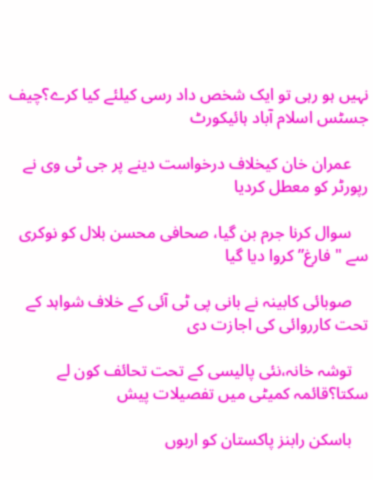نہیں ہو رہی تو ایک شخص داد رسی کیلئے کیا کرے؟چیف جسٹس اسلام آباد ہائیکورٹ

    عمران خان کیخلاف درخواست دینے پر جی ٹی وی نے رپورٹر کو معطل کردیا

    سوال کرنا جرم بن گیا، صحافی محسن بلال کو نوکری سے "فارغ” کروا دیا گیا

    صوبائی کابینہ نے بانی پی ٹی آئی کے خلاف شواہد کے تحت کارروائی کی اجازت دی

    توشہ خانہ،نئی پالیسی کے تحت تحائف کون لے سکتا؟قائمہ کمیٹی میں تفصیلات پیش

    باسکن رابنز پاکستان کو اربوں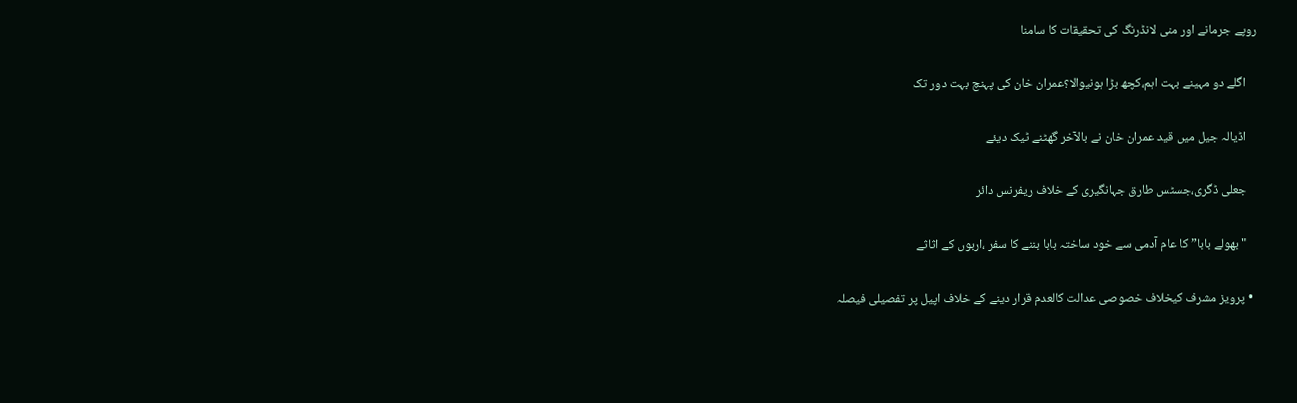روپے جرمانے اور منی لانڈرنگ کی تحقیقات کا سامنا

    اگلے دو مہینے بہت اہم،کچھ بڑا ہونیوالا؟عمران خان کی پہنچ بہت دور تک

    اڈیالہ جیل میں قید عمران خان نے بالآخر گھٹنے ٹیک دیئے

    جعلی ڈگری،جسٹس طارق جہانگیری کے خلاف ریفرنس دائر

    "بھولے بابا” کا عام آدمی سے خود ساختہ بابا بننے کا سفر ،اربوں کے اثاثے

  • پرویز مشرف کیخلاف خصوصی عدالت کالعدم قرار دینے کے خلاف اپیل پر تفصیلی فیصلہ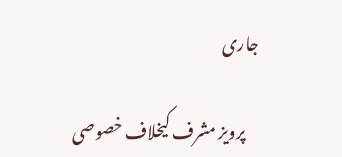جاری

    پرویز مشرف کیخلاف خصوصی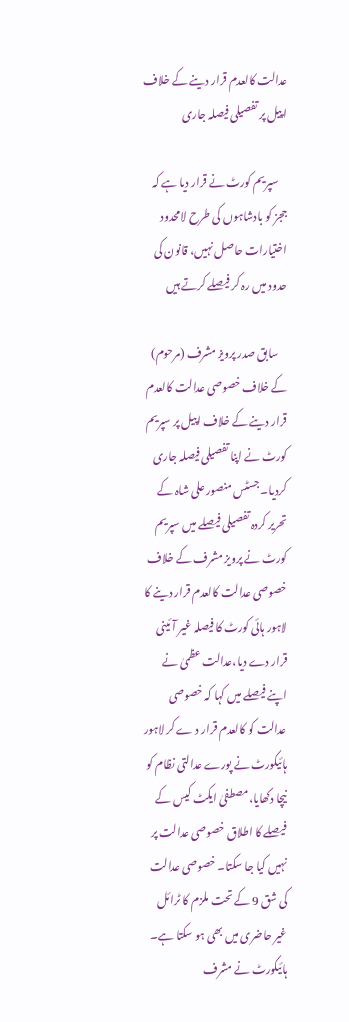عدالت کالعدم قرار دینے کے خلاف اپیل پر تفصیلی فیصلہ جاری

    سپریم کورٹ نے قرار دیا ہے کہ ججز کو بادشاہوں کی طرح لامحدود اختیارات حاصل نہیں، قانون کی حدود میں رہ کر فیصلے کرتے ہیں

    سابق صدر پرویز مشرف (مرحوم) کے خلاف خصوصی عدالت کالعدم قرار دینے کے خلاف اپیل پر سپریم کورٹ نے اپنا تفصیلی فیصلہ جاری کردیا۔ جسٹس منصور علی شاہ کے تحریر کردہ تفصیلی فیصلے میں سپریم کورٹ نے پرویز مشرف کے خلاف خصوصی عدالت کالعدم قرار دینے کا لاہور ہائی کورٹ کا فیصلہ غیر آئینی قرار دے دیا،عدالت عظمیٰ نے اپنے فیصلے میں کہا کہ خصوصی عدالت کو کالعدم قرار د ے کر لاہور ہائیکورٹ نے پورے عدالتی نظام کو نیچا دکھایا،مصطفیٰ ایکٹ کیس کے فیصلے کا اطلاق خصوصی عدالت پر نہیں کیا جا سکتا۔ خصوصی عدالت کی شق 9 کے تحت ملزم کا ٹرائل غیر حاضری میں بھی ہو سکتا ہے۔ ہائیکورٹ نے مشرف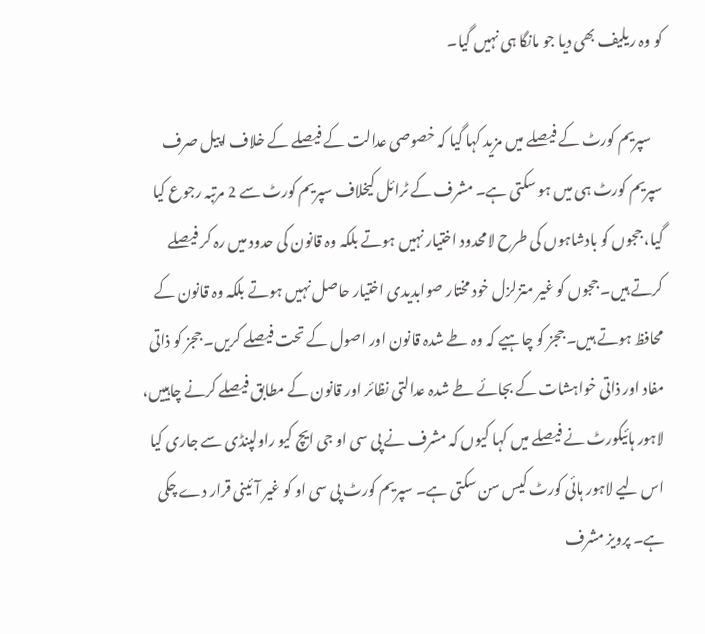کو وہ ریلیف بھی دیا جو مانگا ہی نہیں گیا۔

    سپریم کورٹ کے فیصلے میں مزید کہا گیا کہ خصوصی عدالت کے فیصلے کے خلاف اپیل صرف سپریم کورٹ ہی میں ہو سکتی ہے۔ مشرف کے ٹرائل کیخلاف سپریم کورٹ سے 2 مرتبہ رجوع کیا گیا، ججوں کو بادشاہوں کی طرح لامحدود اختیار نہیں ہوتے بلکہ وہ قانون کی حدود میں رہ کر فیصلے کرتے ہیں۔ ججوں کو غیر متزلزل خود مختار صوابدیدی اختیار حاصل نہیں ہوتے بلکہ وہ قانون کے محافظ ہوتے ہیں۔ ججز کو چاہیے کہ وہ طے شدہ قانون اور اصول کے تحت فیصلے کریں۔ ججز کو ذاتی مفاد اور ذاتی خواہشات کے بجائے طے شدہ عدالتی نظائر اور قانون کے مطابق فیصلے کرنے چاہییں، لاہور ہائیکورٹ نے فیصلے میں کہا کیوں کہ مشرف نے پی سی او جی ایچ کیو راولپنڈی سے جاری کیا اس لیے لاہور ہائی کورٹ کیس سن سکتی ہے۔ سپریم کورٹ پی سی او کو غیر آئینی قرار دے چکی ہے۔ پرویز مشرف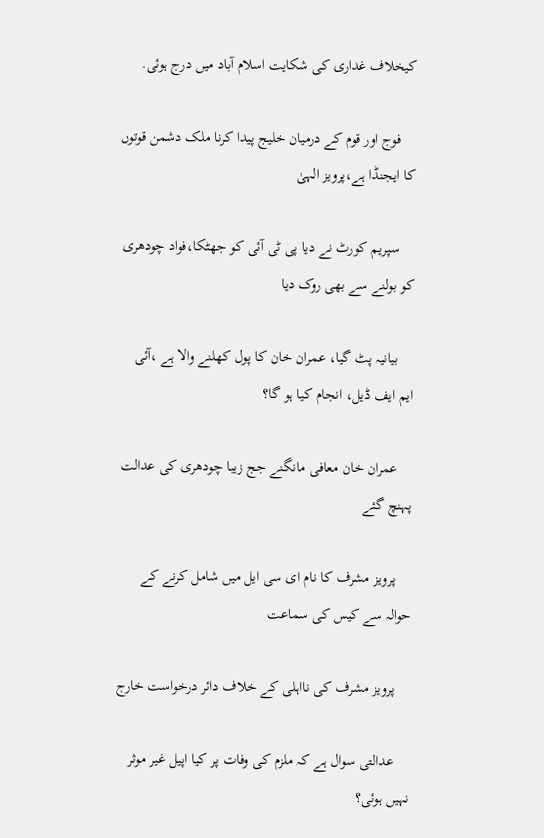کیخلاف غداری کی شکایت اسلام آباد میں درج ہوئی.

    فوج اور قوم کے درمیان خلیج پیدا کرنا ملک دشمن قوتوں کا ایجنڈا ہے،پرویز الہیٰ

    سپریم کورٹ نے دیا پی ٹی آئی کو جھٹکا،فواد چودھری کو بولنے سے بھی روک دیا

    بیانیہ پٹ گیا، عمران خان کا پول کھلنے والا ہے ،آئی ایم ایف ڈیل، انجام کیا ہو گا؟

    عمران خان معافی مانگنے جج زیبا چودھری کی عدالت پہنچ گئے

    پرویز مشرف کا نام ای سی ایل میں شامل کرنے کے حوالہ سے کیس کی سماعت

    پرویز مشرف کی نااہلی کے خلاف دائر درخواست خارج

    عدالتی سوال ہے کہ ملزم کی وفات پر کیا اپیل غیر موثر نہیں ہوئی؟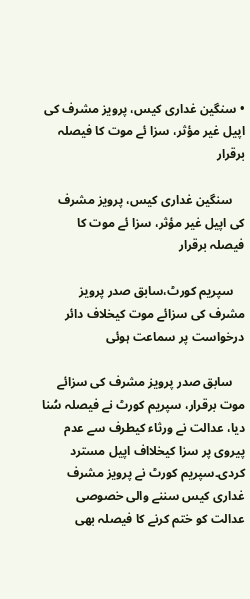• سنگین غداری کیس، پرویز مشرف کی اپیل غیر مؤثر، سزا ئے موت کا فیصلہ برقرار

    سنگین غداری کیس، پرویز مشرف کی اپیل غیر مؤثر، سزا ئے موت کا فیصلہ برقرار

    سپریم کورٹ،سابق صدر پرویز مشرف کی سزائے موت کیخلاف دائر درخواست پر سماعت ہوئی

    سابق صدر پرویز مشرف کی سزائے موت برقرار، سپریم کورٹ نے فیصلہ سُنا دیا، عدالت نے ورثاء کیطرف سے عدم پیروی پر سزا کیخلااف اپیل مسترد کردی۔سپریم کورٹ نے پرویز مشرف غداری کیس سننے والی خصوصی عدالت کو ختم کرنے کا فیصلہ بھی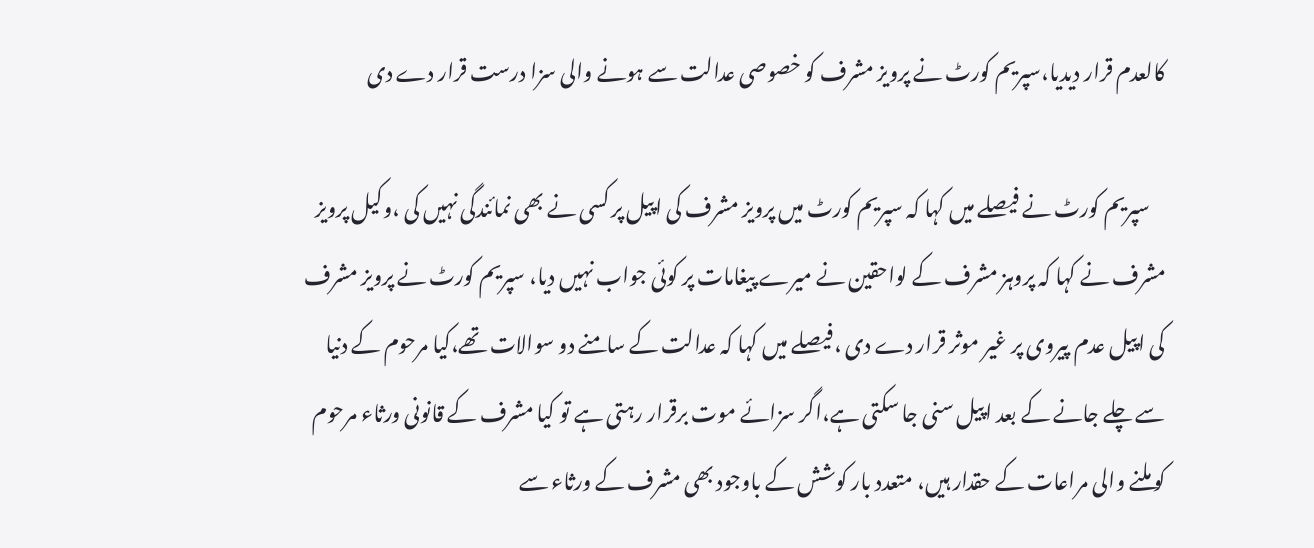کالعدم قرار دیدیا،سپریم کورٹ نے پرویز مشرف کو خصوصی عدالت سے ہونے والی سزا درست قرار دے دی

    سپریم کورٹ نے فیصلے میں کہا کہ سپریم کورٹ میں پرویز مشرف کی اپیل پر کسی نے بھی نمائندگی نہیں کی ،وکیل پرویز مشرف نے کہا کہ پروہز مشرف کے لواحقین نے میرے پیغامات پر کوئی جواب نہیں دیا، سپریم کورٹ نے پرویز مشرف کی اپیل عدم پیروی پر غیر موثر قرار دے دی ،فیصلے میں کہا کہ عدالت کے سامنے دو سوالات تھے،کیا مرحوم کے دنیا سے چلے جانے کے بعد اپیل سنی جا سکتی ہے،اگر سزائے موت برقرار رہتی ہے تو کیا مشرف کے قانونی ورثاء مرحوم کو ملنے والی مراعات کے حقدار ہیں، متعدد بار کوشش کے باوجود بھی مشرف کے ورثاء سے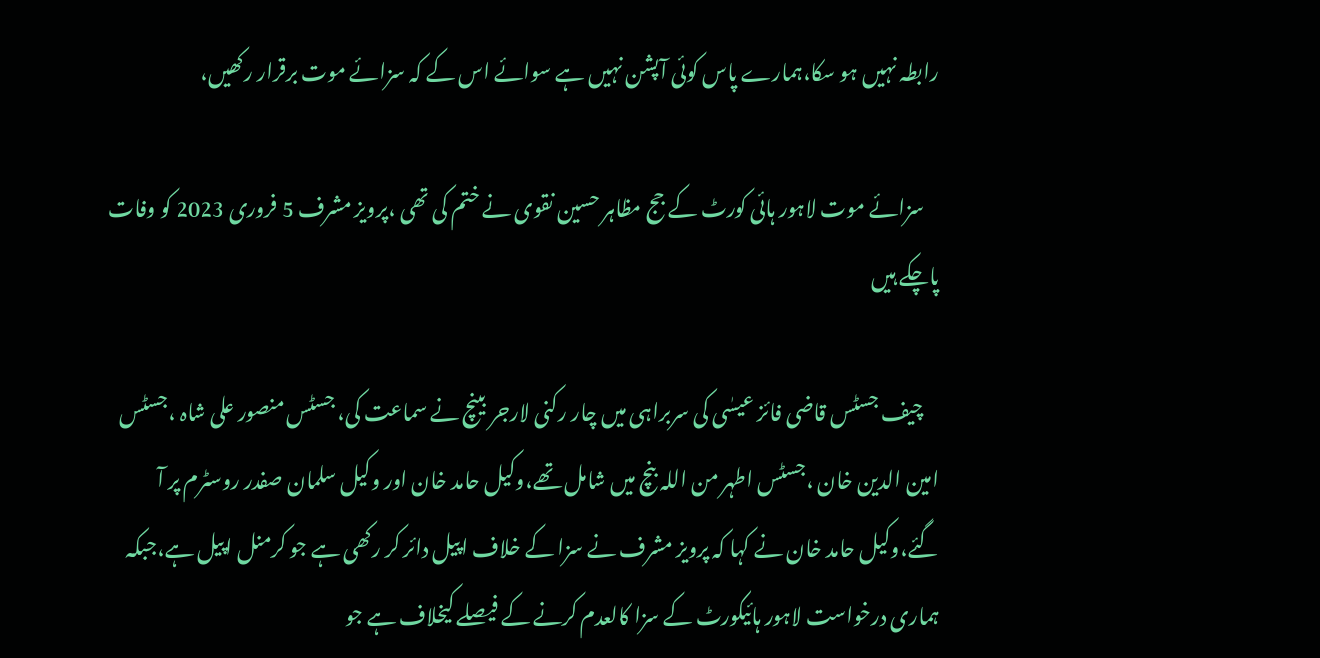رابطہ نہیں ہو سکا،ہمارے پاس کوئی آپشن نہیں ہے سوائے اس کے کہ سزائے موت برقرار رکھیں،

    سزائے موت لاہور ہائی کورٹ کے جج مظاہر حسین نقوی نے ختم کی تھی ،پرویز مشرف 5 فروری 2023 کو وفات پاچکے ہیں

    چیف جسٹس قاضی فائز عیسٰی کی سربراہی میں چار رکنی لارجر بینچ نے سماعت کی، جسٹس منصور علی شاہ ،جسٹس امین الدین خان ،جسٹس اطہر من اللہ بنچ میں شامل تھے،وکیل حامد خان اور وکیل سلمان صفدر روسٹرم پر آ گئے،وکیل حامد خان نے کہا کہ پرویز مشرف نے سزا کے خلاف اپیل دائر کر رکھی ہے جو کرمنل اپیل ہے،جبکہ ہماری درخواست لاہور ہائیکورٹ کے سزا کالعدم کرنے کے فیصلے کیخلاف ہے جو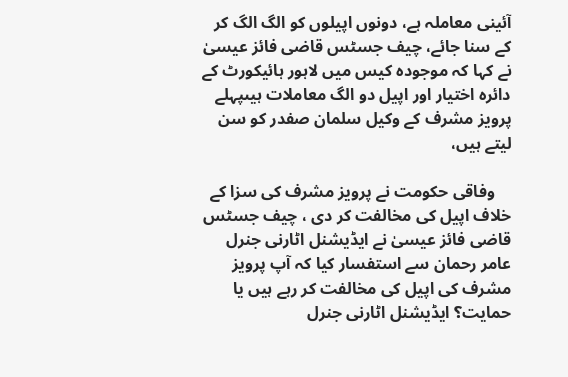آئینی معاملہ ہے، دونوں اپیلوں کو الگ الگ کر کے سنا جائے، چیف جسٹس قاضی فائز عیسیٰ نے کہا کہ موجودہ کیس میں لاہور ہائیکورٹ کے دائرہ اختیار اور اپیل دو الگ معاملات ہیںپہلے پرویز مشرف کے وکیل سلمان صفدر کو سن لیتے ہیں،

    وفاقی حکومت نے پرویز مشرف کی سزا کے خلاف اپیل کی مخالفت کر دی ، چیف جسٹس قاضی فائز عیسیٰ نے ایڈیشنل اٹارنی جنرل عامر رحمان سے استفسار کیا کہ آپ پرویز مشرف کی اپیل کی مخالفت کر رہے ہیں یا حمایت؟ ایڈیشنل اٹارنی جنرل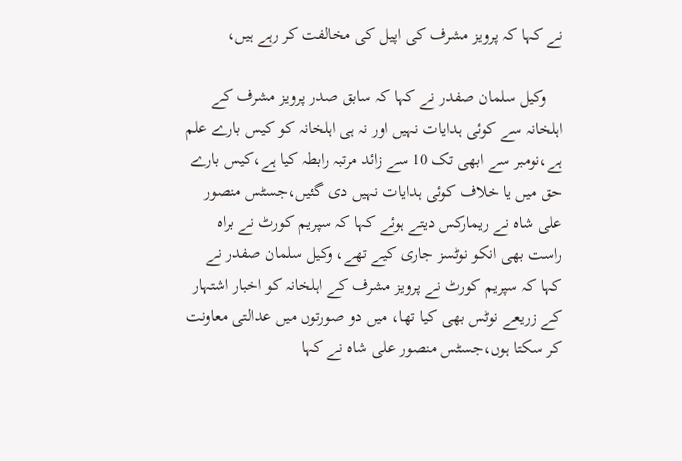نے کہا کہ پرویز مشرف کی اپیل کی مخالفت کر رہے ہیں،

    وکیل سلمان صفدر نے کہا کہ سابق صدر پرویز مشرف کے اہلخانہ سے کوئی ہدایات نہیں اور نہ ہی اہلخانہ کو کیس بارے علم ہے،نومبر سے ابھی تک 10 سے زائد مرتبہ رابطہ کیا ہے،کیس بارے حق میں یا خلاف کوئی ہدایات نہیں دی گئیں،جسٹس منصور علی شاہ نے ریمارکس دیتے ہوئے کہا کہ سپریم کورٹ نے براہ راست بھی انکو نوٹسز جاری کیے تھے، وکیل سلمان صفدر نے کہا کہ سپریم کورٹ نے پرویز مشرف کے اہلخانہ کو اخبار اشتہار کے زریعے نوٹس بھی کیا تھا، میں دو صورتوں میں عدالتی معاونت کر سکتا ہوں،جسٹس منصور علی شاہ نے کہا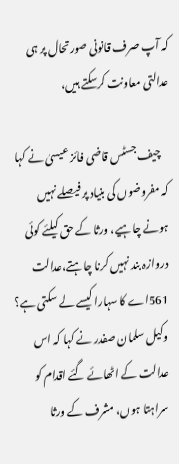کہ آپ صرف قانونی صورتحال پر ہی عدالتی معاونت کرسکتے ہیں،

    چیف جسٹس قاضی فائز عیسیٰ نے کہا کہ مفروضوں کی بنیاد پر فیصلے نہیں ہونے چاہیے، ورثا کے حق کیلئے کوئی دروازہ بند نہیں کرنا چاہتے،عدالت 561اے کا سہارا کیسے لے سکتی ہے؟ وکیل سلمان صفدر نے کہا کہ اس عدالت کے اٹھائے گئے اقدام کو سراہتا ہوں، مشرف کے ورثا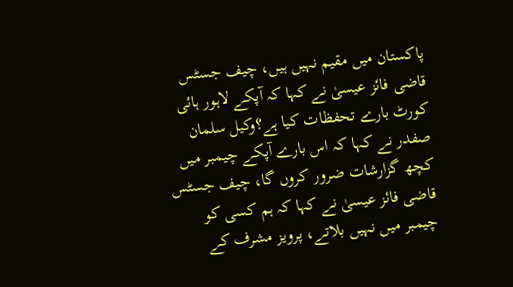پاکستان میں مقیم نہیں ہیں، چیف جسٹس قاضی فائز عیسیٰ نے کہا کہ آپکے لاہور ہائی کورٹ بارے تحفظات کیا ہے؟وکیل سلمان صفدر نے کہا کہ اس بارے آپکے چیمبر میں کچھ گزارشات ضرور کروں گا، چیف جسٹس قاضی فائز عیسیٰ نے کہا کہ ہم کسی کو چیمبر میں نہیں بلاتے، پرویز مشرف کے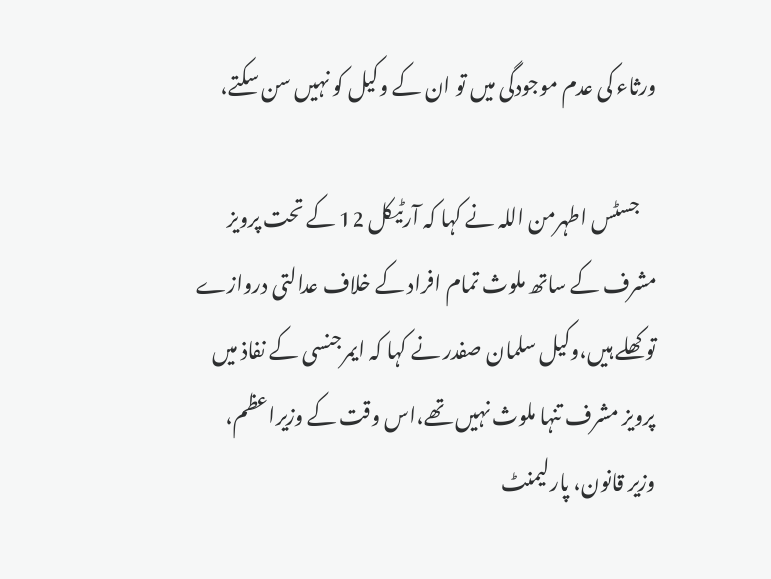ورثاء کی عدم موجودگی میں تو ان کے وکیل کو نہیں سن سکتے،

    جسٹس اطہرمن اللہ نے کہا کہ آرٹیکل 12 کے تحت پرویز مشرف کے ساتھ ملوث تمام افراد کے خلاف عدالتی دروازے تو کھلے ہیں،وکیل سلمان صفدر نے کہا کہ ایمرجنسی کے نفاذ میں پرویز مشرف تنہا ملوث نہیں تھے،اس وقت کے وزیراعظم، وزیر قانون، پارلیمنٹ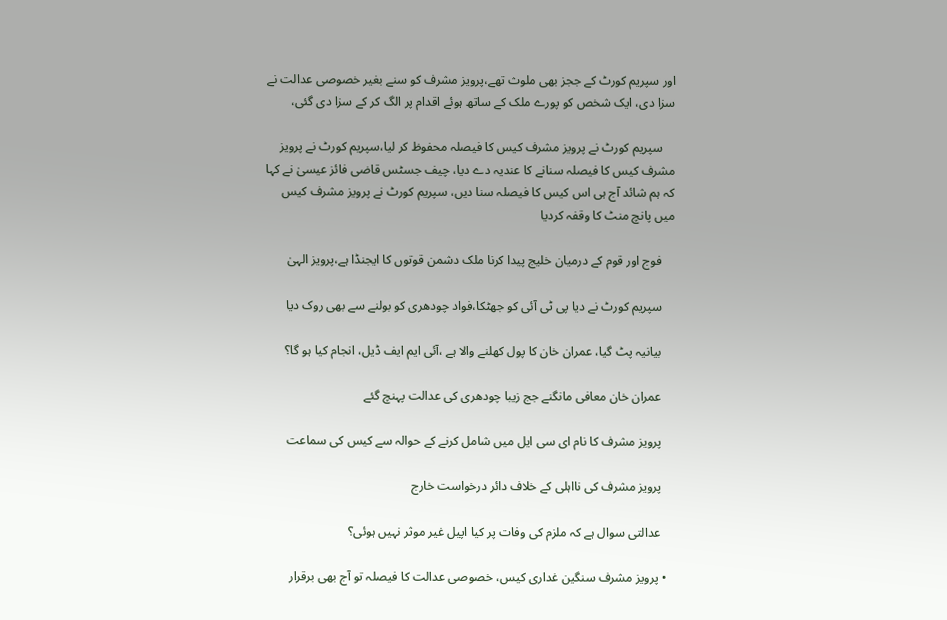اور سپریم کورٹ کے ججز بھی ملوث تھے،پرویز مشرف کو سنے بغیر خصوصی عدالت نے سزا دی، ایک شخص کو پورے ملک کے ساتھ ہوئے اقدام پر الگ کر کے سزا دی گئی،

    سپریم کورٹ نے پرویز مشرف کیس کا فیصلہ محفوظ کر لیا،سپریم کورٹ نے پرویز مشرف کیس کا فیصلہ سنانے کا عندیہ دے دیا، چیف جسٹس قاضی فائز عیسیٰ نے کہا کہ ہم شائد آج ہی اس کیس کا فیصلہ سنا دیں، سپریم کورٹ نے پرویز مشرف کیس میں پانچ منٹ کا وقفہ کردیا

    فوج اور قوم کے درمیان خلیج پیدا کرنا ملک دشمن قوتوں کا ایجنڈا ہے،پرویز الہیٰ

    سپریم کورٹ نے دیا پی ٹی آئی کو جھٹکا،فواد چودھری کو بولنے سے بھی روک دیا

    بیانیہ پٹ گیا، عمران خان کا پول کھلنے والا ہے ،آئی ایم ایف ڈیل، انجام کیا ہو گا؟

    عمران خان معافی مانگنے جج زیبا چودھری کی عدالت پہنچ گئے

    پرویز مشرف کا نام ای سی ایل میں شامل کرنے کے حوالہ سے کیس کی سماعت

    پرویز مشرف کی نااہلی کے خلاف دائر درخواست خارج

    عدالتی سوال ہے کہ ملزم کی وفات پر کیا اپیل غیر موثر نہیں ہوئی؟

  • پرویز مشرف سنگین غداری کیس، خصوصی عدالت کا فیصلہ تو آج بھی برقرار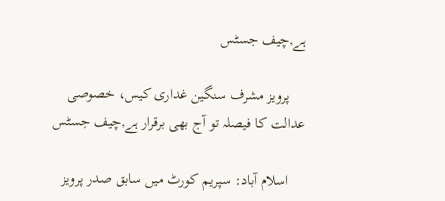ہے,چیف جسٹس

    پرویز مشرف سنگین غداری کیس، خصوصی عدالت کا فیصلہ تو آج بھی برقرار ہے,چیف جسٹس

    اسلام آباد: سپریم کورٹ میں سابق صدر پرویز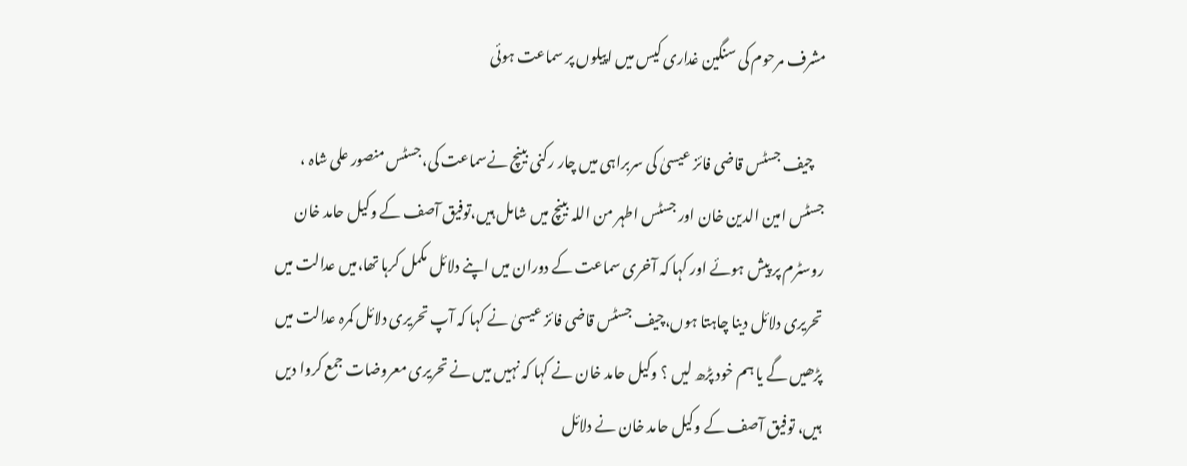مشرف مرحوم کی سنگین غداری کیس میں اپیلوں پر سماعت ہوئی

    چیف جسٹس قاضی فائز عیسیٰ کی سربراہی میں چار رکنی بینچ نےسماعت کی،جسٹس منصور علی شاہ ، جسٹس امین الدین خان اور جسٹس اطہر من اللہ بینچ میں شامل ہیں،توفیق آصف کے وکیل حامد خان روسٹرم پر پیش ہوئے اور کہا کہ آخری سماعت کے دوران میں اپنے دلائل مکمل کرہا تھا،میں عدالت میں تحریری دلائل دینا چاہتا ہوں،چیف جسٹس قاضی فائز عیسیٰ نے کہا کہ آپ تحریری دلائل کمرہ عدالت میں پڑھیں گے یا ہم خود پڑھ لیں ؟ وکیل حامد خان نے کہا کہ نہیں میں نے تحریری معروضات جمع کروا دیں ہیں، توفیق آصف کے وکیل حامد خان نے دلائل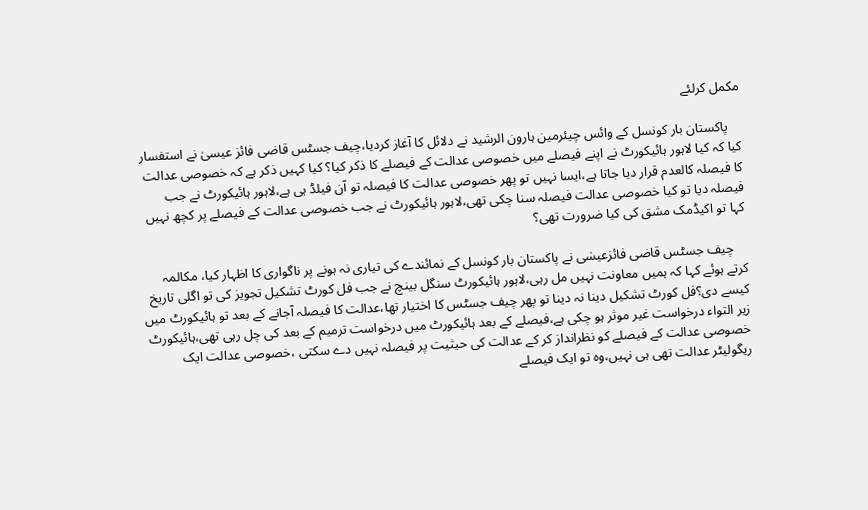مکمل کرلئے

    پاکستان بار کونسل کے وائس چیئرمین ہارون الرشید نے دلائل کا آغاز کردیا،چیف جسٹس قاضی فائز عیسیٰ نے استفسار کیا کہ کیا لاہور ہائیکورٹ نے اپنے فیصلے میں خصوصی عدالت کے فیصلے کا ذکر کیا؟ کیا کہیں ذکر ہے کہ خصوصی عدالت کا فیصلہ کالعدم قرار دیا جاتا ہے،ایسا نہیں تو پھر خصوصی عدالت کا فیصلہ تو آن فیلڈ ہی ہے،لاہور ہائیکورٹ نے جب فیصلہ دیا تو کیا خصوصی عدالت فیصلہ سنا چکی تھی،لاہور ہائیکورٹ نے جب خصوصی عدالت کے فیصلے پر کچھ نہیں کہا تو اکیڈمک مشق کی کیا ضرورت تھی؟

    چیف جسٹس قاضی فائزعیسٰی نے پاکستان بار کونسل کے نمائندے کی تیاری نہ ہونے پر ناگواری کا اظہار کیا، مکالمہ کرتے ہوئے کہا کہ ہمیں معاونت نہیں مل رہی،لاہور ہائیکورٹ سنگل بینچ نے جب فل کورٹ تشکیل تجویز کی تو اگلی تاریخ کیسے دی؟فل کورٹ تشکیل دینا نہ دینا تو پھر چیف جسٹس کا اختیار تھا،عدالت کا فیصلہ آجانے کے بعد تو ہائیکورٹ میں زیر التواء درخواست غیر موثر ہو چکی ہے،فیصلے کے بعد ہائیکورٹ میں درخواست ترمیم کے بعد کی چل رہی تھی،ہائیکورٹ خصوصی عدالت کے فیصلے کو نظرانداز کر کے عدالت کی حیثیت پر فیصلہ نہیں دے سکتی ،خصوصی عدالت ایک ریگولیٹر عدالت تھی ہی نہیں،وہ تو ایک فیصلے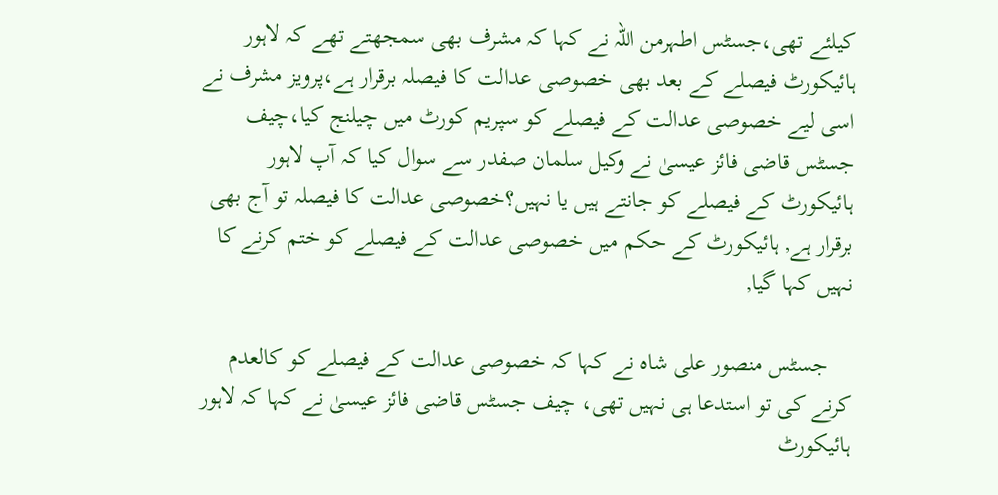کیلئے تھی،جسٹس اطہرمن اللہ نے کہا کہ مشرف بھی سمجھتے تھے کہ لاہور ہائیکورٹ فیصلے کے بعد بھی خصوصی عدالت کا فیصلہ برقرار ہے،پرویز مشرف نے اسی لیے خصوصی عدالت کے فیصلے کو سپریم کورٹ میں چیلنج کیا،چیف جسٹس قاضی فائز عیسیٰ نے وکیل سلمان صفدر سے سوال کیا کہ آپ لاہور ہائیکورٹ کے فیصلے کو جانتے ہیں یا نہیں؟خصوصی عدالت کا فیصلہ تو آج بھی برقرار ہے, ہائیکورٹ کے حکم میں خصوصی عدالت کے فیصلے کو ختم کرنے کا نہیں کہا گیا,

    جسٹس منصور علی شاہ نے کہا کہ خصوصی عدالت کے فیصلے کو کالعدم کرنے کی تو استدعا ہی نہیں تھی، چیف جسٹس قاضی فائز عیسیٰ نے کہا کہ لاہور ہائیکورٹ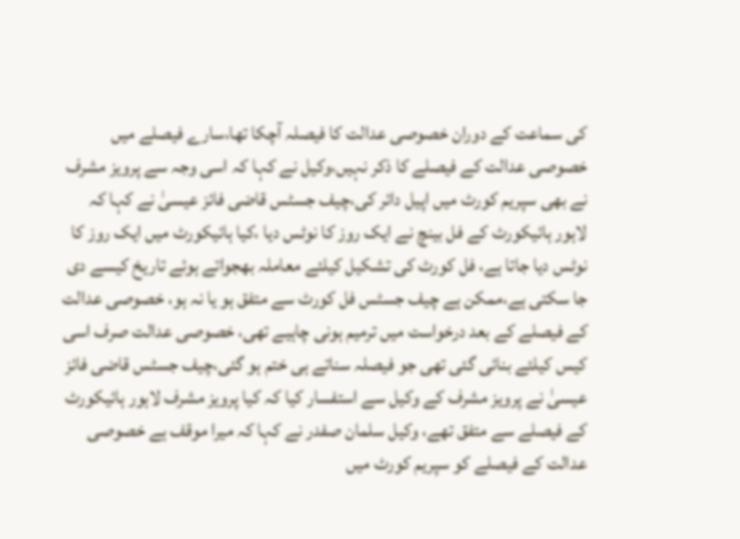کی سماعت کے دوران خصوصی عدالت کا فیصلہ آچکا تھا،سارے فیصلے میں خصوصی عدالت کے فیصلے کا ذکر نہیں،وکیل نے کہا کہ اسی وجہ سے پرویز مشرف نے بھی سپریم کورٹ میں اپیل دائر کی،چیف جسٹس قاضی فائز عیسیٰ نے کہا کہ لاہور ہائیکورٹ کے فل بینچ نے ایک روز کا نوٹس دیا ،کیا ہائیکورٹ میں ایک روز کا نوٹس دیا جاتا ہے، فل کورٹ کی تشکیل کیلئے معاملہ بھجواتے ہوئے تاریخ کیسے دی جا سکتی ہے،ممکن ہے چیف جسٹس فل کورٹ سے متفق ہو یا نہ ہو، خصوصی عدالت کے فیصلے کے بعد درخواست میں ترمیم ہونی چاہیے تھی، خصوصی عدالت صرف اسی کیس کیلئے بنائی گئی تھی جو فیصلہ سناتے ہی ختم ہو گئی،چیف جسٹس قاضی فائز عیسیٰ نے پرویز مشرف کے وکیل سے استفسار کیا کہ کیا پرویز مشرف لاہور ہائیکورٹ کے فیصلے سے متفق تھے، وکیل سلمان صفدر نے کہا کہ میرا موقف ہے خصوصی عدالت کے فیصلے کو سپریم کورٹ میں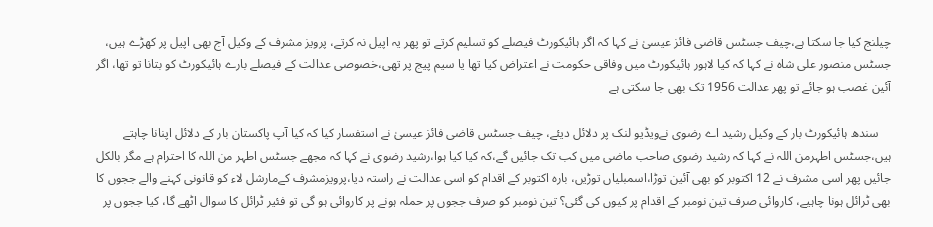چیلنج کیا جا سکتا ہے،چیف جسٹس قاضی فائز عیسیٰ نے کہا کہ اگر ہائیکورٹ فیصلے کو تسلیم کرتے تو پھر یہ اپیل نہ کرتے، پرویز مشرف کے وکیل آج بھی اپیل پر کھڑے ہیں، جسٹس منصور علی شاہ نے کہا کہ کیا لاہور ہائیکورٹ میں وفاقی حکومت نے اعتراض کیا تھا یا سیم پیج پر تھی،خصوصی عدالت کے فیصلے بارے ہائیکورٹ کو بتانا تو تھا، اگر آئین غصب ہو جائے تو پھر عدالت 1956 تک بھی جا سکتی ہے

    سندھ ہائیکورٹ بار کے وکیل رشید اے رضوی نےویڈیو لنک پر دلائل دیئے، چیف جسٹس قاضی فائز عیسیٰ نے استفسار کیا کہ کیا آپ پاکستان بار کے دلائل اپنانا چاہتے ہیں،جسٹس اطہرمن اللہ نے کہا کہ رشید رضوی صاحب ماضی میں کب تک جائیں گے،کہ کیا کیا ہوا،رشید رضوی نے کہا کہ مجھے جسٹس اطہر من اللہ کا احترام ہے مگر بالکل جائیں پھر اسی مشرف نے 12 اکتوبر کو بھی آئین توڑا،اسمبلیاں توڑیں، بارہ اکتوبر کے اقدام کو اسی عدالت نے راستہ دیا،پرویزمشرف کےمارشل لاء کو قانونی کہنے والے ججوں کا بھی ٹرائل ہونا چاہیے، کاروائی صرف تین نومبر کے اقدام پر کیوں کی گئی؟ تین نومبر کو صرف ججوں پر حملہ ہونے پر کاروائی ہو گی تو فئیر ٹرائل کا سوال اٹھے گا، کیا ججوں پر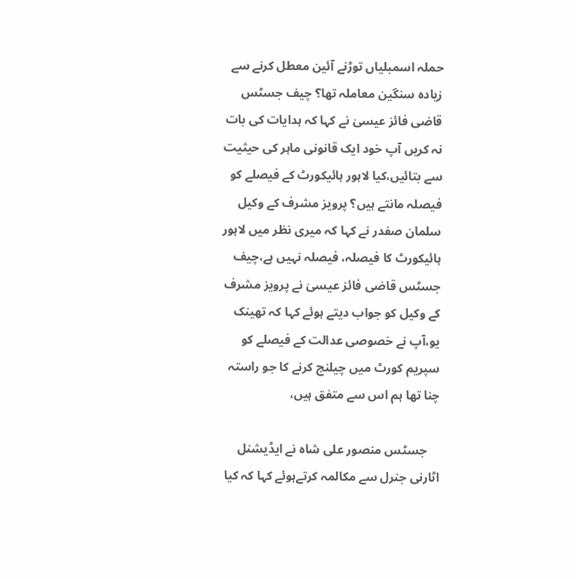حملہ اسمبلیاں توڑنے آئین معطل کرنے سے زیادہ سنگین معاملہ تھا؟ چیف جسٹس قاضی فائز عیسیٰ نے کہا کہ ہدایات کی بات نہ کریں آپ خود ایک قانونی ماہر کی حیثیت سے بتائیں،کیا لاہور ہائیکورٹ کے فیصلے کو فیصلہ مانتے ہیں؟ پرویز مشرف کے وکیل سلمان صفدر نے کہا کہ میری نظر میں لاہور ہائیکورٹ کا فیصلہ، فیصلہ نہیں ہے،چیف جسٹس قاضی فائز عیسیٰ نے پرویز مشرف کے وکیل کو جواب دیتے ہوئے کہا کہ تھینک یو،آپ نے خصوصی عدالت کے فیصلے کو سپریم کورٹ میں چیلنج کرنے کا جو راستہ چنا تھا ہم اس سے متفق ہیں،

    جسٹس منصور علی شاہ نے ایڈیشنل اٹارنی جنرل سے مکالمہ کرتےہوئے کہا کہ کیا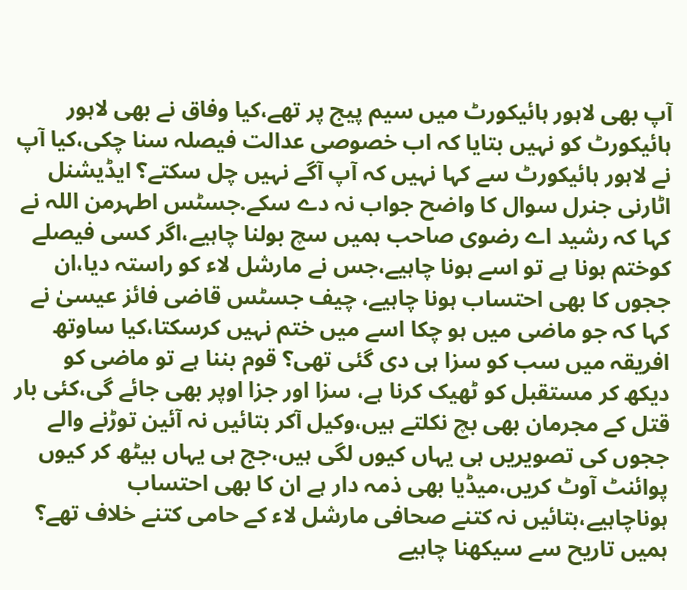آپ بھی لاہور ہائیکورٹ میں سیم پیج پر تھے،کیا وفاق نے بھی لاہور ہائیکورٹ کو نہیں بتایا کہ اب خصوصی عدالت فیصلہ سنا چکی،کیا آپ نے لاہور ہائیکورٹ سے کہا نہیں کہ آپ آگے نہیں چل سکتے؟ ایڈیشنل اٹارنی جنرل سوال کا واضح جواب نہ دے سکے.جسٹس اطہرمن اللہ نے کہا کہ رشید اے رضوی صاحب ہمیں سچ بولنا چاہیے،اگر کسی فیصلے کوختم ہونا ہے تو اسے ہونا چاہیے،جس نے مارشل لاء کو راستہ دیا،ان ججوں کا بھی احتساب ہونا چاہیے، چیف جسٹس قاضی فائز عیسیٰ نے کہا کہ جو ماضی میں ہو چکا اسے میں ختم نہیں کرسکتا،کیا ساوتھ افریقہ میں سب کو سزا ہی دی گئی تھی؟ قوم بننا ہے تو ماضی کو دیکھ کر مستقبل کو ٹھیک کرنا ہے، سزا اور جزا اوپر بھی جائے گی،کئی بار قتل کے مجرمان بھی بچ نکلتے ہیں،وکیل آکر بتائیں نہ آئین توڑنے والے ججوں کی تصویریں ہی یہاں کیوں لگی ہیں،جج ہی یہاں بیٹھ کر کیوں پوائنٹ آوٹ کریں،میڈیا بھی ذمہ دار ہے ان کا بھی احتساب ہوناچاہیے،بتائیں نہ کتنے صحافی مارشل لاء کے حامی کتنے خلاف تھے؟ ہمیں تاریح سے سیکھنا چاہیے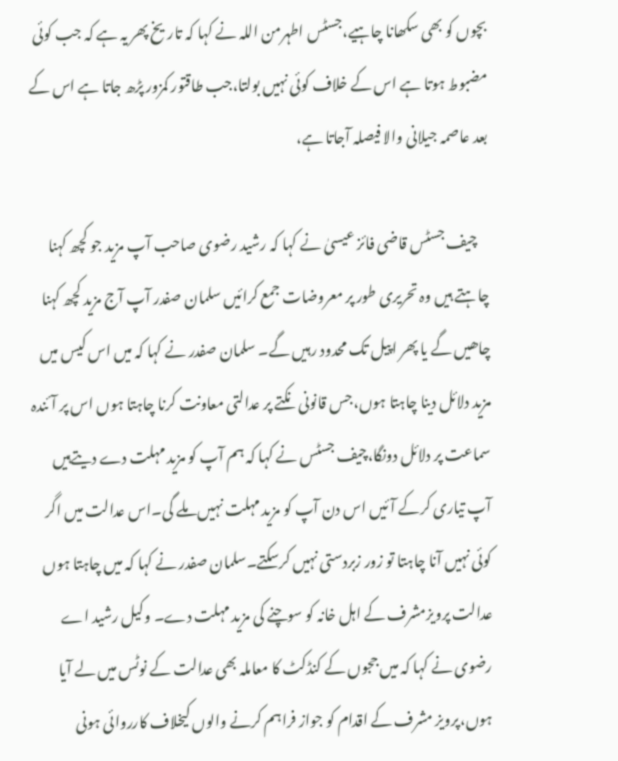بچوں کو بھی سکھانا چاہیے،جسٹس اطہرمن اللہ نے کہا کہ تاریخ پھر یہ ہے کہ جب کوئی مضبوط ہوتا ہے اس کے خلاف کوئی نہیں بولتا،جب طاقتور کمزور پڑھ جاتا ہے اس کے بعد عاصمہ جیلانی والا فیصلہ آجاتا ہے،

    چیف جسٹس قاضی فائز عیسیٰ نے کہا کہ رشید رضوی صاحب آپ مزید جو کچھ کہنا چاہتے ہیں وہ تحریری طور پر معروضات جمع کرائیں سلمان صفدر آپ آج مزید کچھ کہنا چاھیں گے یا پھر اپیل تک محدود رہیں گے۔ سلمان صفدر نے کہا کہ میں اس کیس میں مزید دلائل دینا چاہتا ہوں،جس قانونی نکتے پر عدالتی معاونت کرنا چاہتا ہوں اس پر آئندہ سماعت پر دلائل دونگا،چیف جسٹس نے کہا کہ ہم آپ کو مزید مہلت دے دیتےہیں آپ تیاری کرکے آئیں اس دن آپ کو مزید مہلت نہیں ملے گی۔اس عدالت میں اگر کوئی نہیں آنا چاہتا تو زور زبردستی نہیں کرسکتے۔سلمان صفدر نے کہا کہ میں چاہتا ہوں عدالت پرویزمشرف کے اہل خانہ کو سوچنے کی مزید مہلت دے۔ وکیل رشید اے رضوی نے کہا کہ میں ججوں کے کنڈکٹ کا معاملہ بھی عدالت کے نوٹس میں لے آیا ہوں،پرویز مشرف کے اقدام کو جواز فراہم کرنے والوں کیخلاف کارروائی ہونی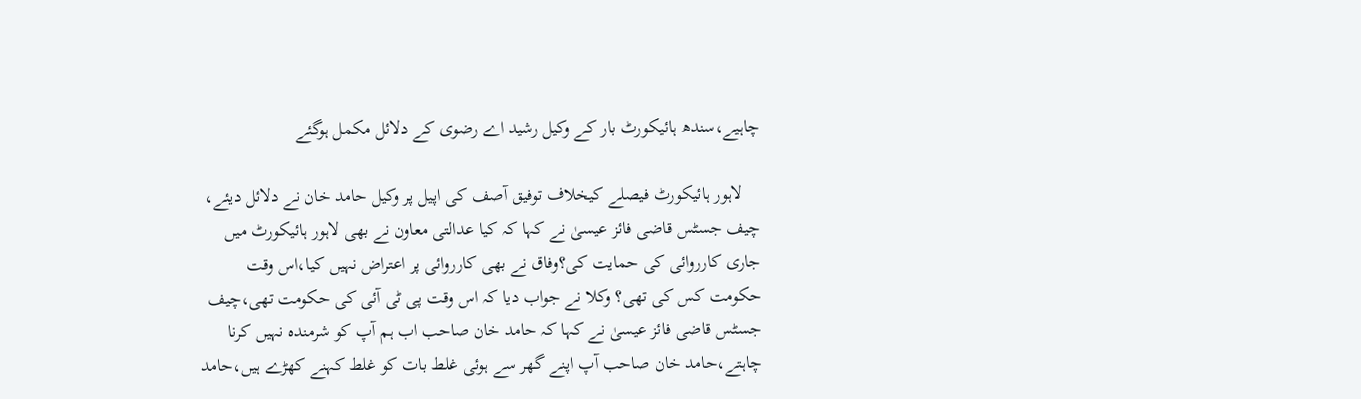چاہیے،سندھ ہائیکورٹ بار کے وکیل رشید اے رضوی کے دلائل مکمل ہوگئے

    لاہور ہائیکورٹ فیصلے کیخلاف توفیق آصف کی اپیل پر وکیل حامد خان نے دلائل دیئے، چیف جسٹس قاضی فائز عیسیٰ نے کہا کہ کیا عدالتی معاون نے بھی لاہور ہائیکورٹ میں جاری کارروائی کی حمایت کی؟وفاق نے بھی کارروائی پر اعتراض نہیں کیا،اس وقت حکومت کس کی تھی؟ وکلا نے جواب دیا کہ اس وقت پی ٹی آئی کی حکومت تھی،چیف جسٹس قاضی فائز عیسیٰ نے کہا کہ حامد خان صاحب اب ہم آپ کو شرمندہ نہیں کرنا چاہتے،حامد خان صاحب آپ اپنے گھر سے ہوئی غلط بات کو غلط کہنے کھڑے ہیں،حامد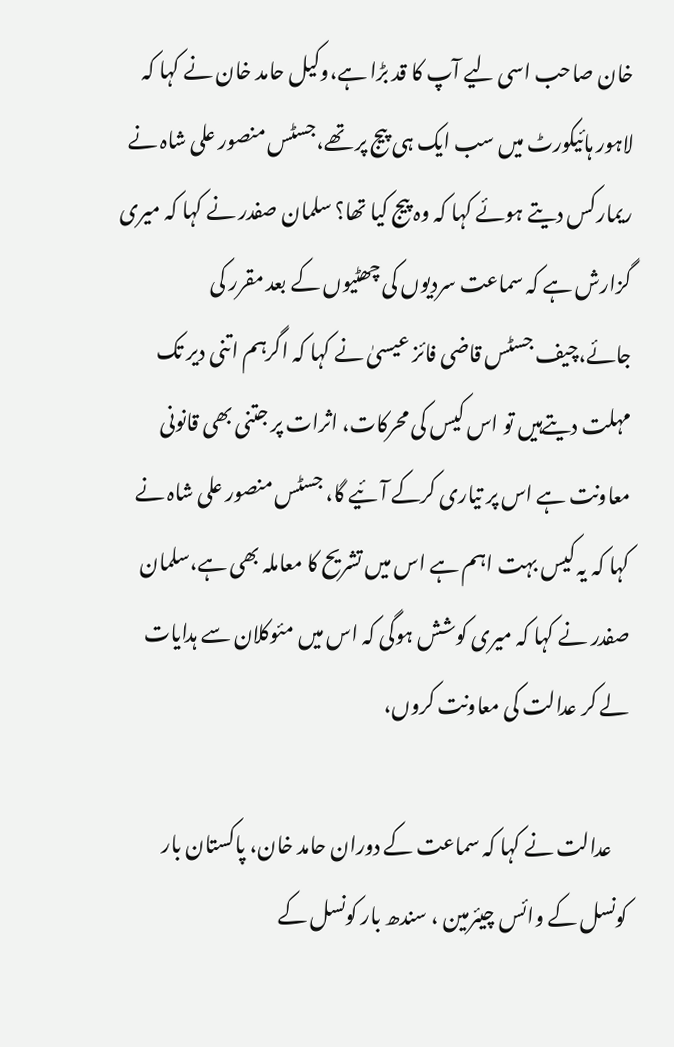خان صاحب اسی لیے آپ کا قد بڑا ہے،وکیل حامد خان نے کہا کہ لاہور ہائیکورٹ میں سب ایک ہی پیج پر تھے،جسٹس منصور علی شاہ نے ریمارکس دیتے ہوئے کہا کہ وہ پیج کیا تھا؟ سلمان صفدر نے کہا کہ میری گزارش ہے کہ سماعت سردیوں کی چھٹیوں کے بعد مقرر کی جائے،چیف جسٹس قاضی فائز عیسیٰ نے کہا کہ اگرہم اتنی دیر تک مہلت دیتےہیں تو اس کیس کی محرکات، اثرات پر جتنی بھی قانونی معاونت ہے اس پر تیاری کرکے آئیے گا، جسٹس منصور علی شاہ نے کہا کہ یہ کیس بہت اہم ہے اس میں تشریح کا معاملہ بھی ہے،سلمان صفدر نے کہا کہ میری کوشش ہوگی کہ اس میں مئوکلان سے ہدایات لے کر عدالت کی معاونت کروں،

    عدالت نے کہا کہ سماعت کے دوران حامد خان، پاکستان بار کونسل کے وائس چیئرمین ، سندھ بار کونسل کے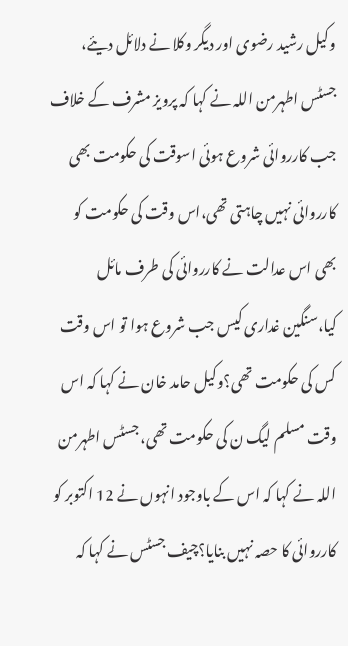وکیل رشید رضوی اور دیگر وکلا نے دلائل دیئے، جسٹس اطہرمن اللہ نے کہا کہ پرویز مشرف کے خلاف جب کارروائی شروع ہوئی اسوقت کی حکومت بھی کارروائی نہیں چاہتی تھی،اس وقت کی حکومت کو بھی اس عدالت نے کارروائی کی طرف مائل کیا،سنگین غداری کیس جب شروع ہوا تو اس وقت کس کی حکومت تھی؟وکیل حامد خان نے کہا کہ اس وقت مسلم لیگ ن کی حکومت تھی، جسٹس اطہرمن اللہ نے کہا کہ اس کے باوجود انہوں نے 12 اکتوبر کو کارروائی کا حصہ نہیں بنایا؟چیف جسٹس نے کہا کہ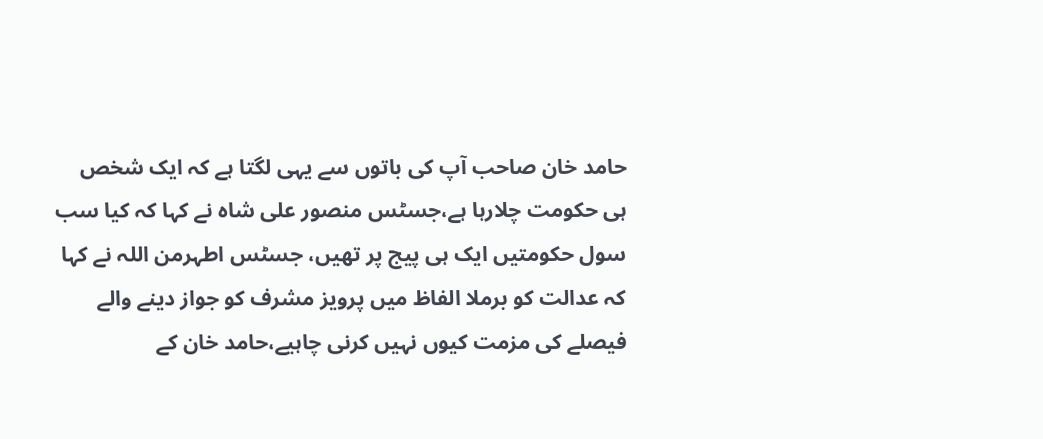حامد خان صاحب آپ کی باتوں سے یہی لگتا ہے کہ ایک شخص ہی حکومت چلارہا ہے،جسٹس منصور علی شاہ نے کہا کہ کیا سب سول حکومتیں ایک ہی پیج پر تھیں، جسٹس اطہرمن اللہ نے کہا کہ عدالت کو برملا الفاظ میں پرویز مشرف کو جواز دینے والے فیصلے کی مزمت کیوں نہیں کرنی چاہیے،حامد خان کے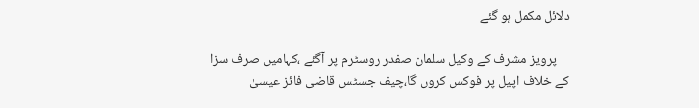دلائل مکمل ہو گئے

    پرویز مشرف کے وکیل سلمان صفدر روسٹرم پر آگئے ،کہامیں صرف سزا کے خلاف اپیل پر فوکس کروں گا،چیف جسٹس قاضی فائز عیسیٰ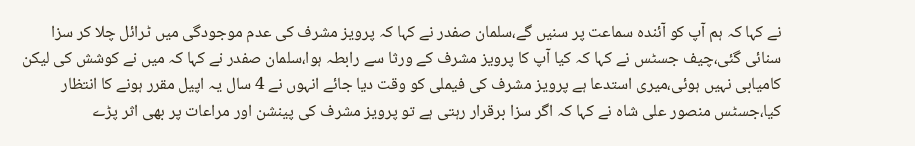نے کہا کہ ہم آپ کو آئندہ سماعت پر سنیں گے،سلمان صفدر نے کہا کہ پرویز مشرف کی عدم موجودگی میں ٹرائل چلا کر سزا سنائی گئی،چیف جسٹس نے کہا کہ کیا آپ کا پرویز مشرف کے ورثا سے رابطہ ہوا،سلمان صفدر نے کہا کہ میں نے کوشش کی لیکن کامیابی نہیں ہوئی،میری استدعا ہے پرویز مشرف کی فیملی کو وقت دیا جائے انہوں نے 4 سال یہ اپیل مقرر ہونے کا انتظار کیا،جسٹس منصور علی شاہ نے کہا کہ اگر سزا برقرار رہتی ہے تو پرویز مشرف کی پینشن اور مراعات پر بھی اثر پڑے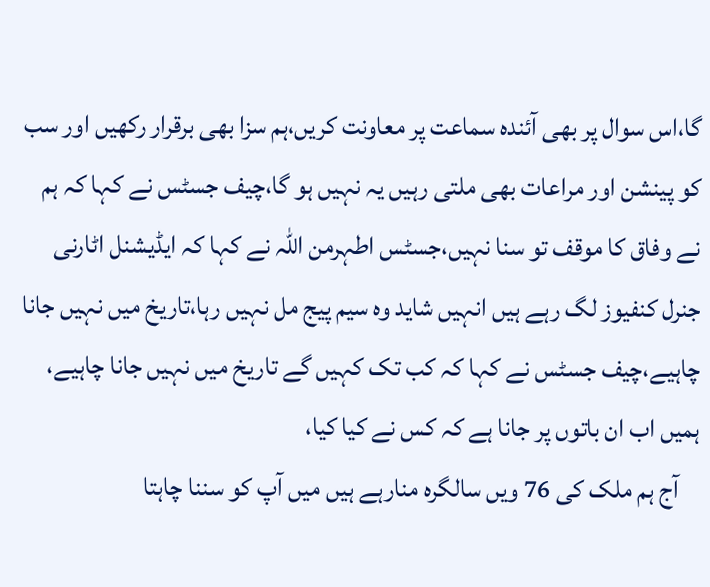گا،اس سوال پر بھی آئندہ سماعت پر معاونت کریں،ہم سزا بھی برقرار رکھیں اور سب کو پینشن اور مراعات بھی ملتی رہیں یہ نہیں ہو گا،چیف جسٹس نے کہا کہ ہم نے وفاق کا موقف تو سنا نہیں،جسٹس اطہرمن اللہ نے کہا کہ ایڈیشنل اٹارنی جنرل کنفیوز لگ رہے ہیں انہیں شاید وہ سیم پیج مل نہیں رہا،تاریخ میں نہیں جانا چاہیے،چیف جسٹس نے کہا کہ کب تک کہیں گے تاریخ میں نہیں جانا چاہیے، ہمیں اب ان باتوں پر جانا ہے کہ کس نے کیا کیا،
    آج ہم ملک کی 76 ویں سالگرہ منارہے ہیں میں آپ کو سننا چاہتا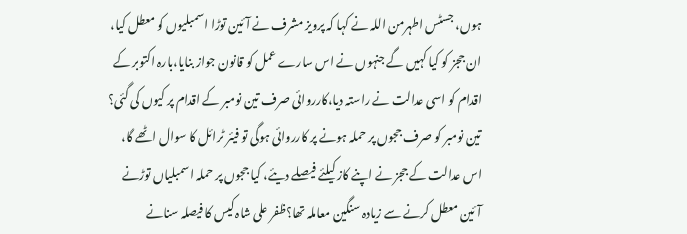ہوں، جسٹس اطہرمن اللہ نے کہا کہ پرویز مشرف نے آئین توڑا اسمبلیوں کو معطل کیا، ان ججز کو کیا کہیں گے جنہوں نے اس سارے عمل کو قانون جواز بنایا،بارہ اکتوبر کے اقدام کو اسی عدالت نے راستہ دیا،کارروائی صرف تین نومبر کے اقدام پر کیوں کی گئی؟ تین نومبر کو صرف ججوں پر حملہ ہونے پر کارروائی ہوگی تو فیئر ٹرائل کا سوال اٹھے گا، اس عدالت کے ججز نے اپنے کاز کیلئے فیصلے دیئے، کیا ججوں پر حملہ اسمبلیاں توڑنے آئین معطل کرنے سے زیادہ سنگین معاملہ تھا؟ظفر علی شاہ کیس کا فیصلہ سنانے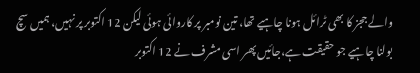والے ججز کا بھی ٹرائل ہونا چاہیے تھا، تین نومبر پر کاروائی ہوئی لیکن 12 اکتوبر پر نہیں، ہمیں سچ بولنا چاہیے جو حقیقت ہے،جائیں پھر اسی مشرف نے 12 اکتوبر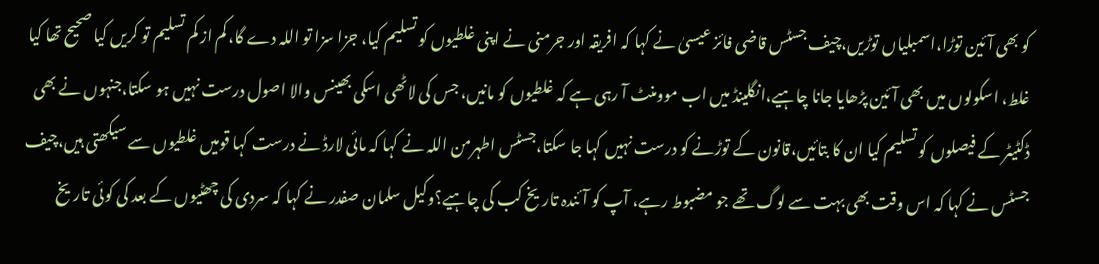کو بھی آئین توڑا،اسمبلیاں توڑیں،چیف جسٹس قاضی فائز عیسیٰ نے کہا کہ افریقہ اور جرمنی نے اپنی غلطیوں کو تسلیم کیا، جزا سزا تو اللہ دے گا، کم از کم تسلیم تو کریں کیا صحیح تھا کیا غلط، اسکولوں میں بھی آئین پڑھایا جانا چاہیے،انگلینڈ میں اب موومنٹ آ رہی ہے کہ غلطیوں کو مانیں، جس کی لاٹھی اسکی بھینس والا اصول درست نہیں ہو سکتا،جنہوں نے بھی ڈکٹیٹر کے فیصلوں کو تسلیم کیا ان کا بتائیں،قانون کے توڑنے کو درست نہیں کہا جا سکتا،جسٹس اطہرمن اللہ نے کہا کہ مائی لارڈ نے درست کہا قومیں غلطیوں سے سیکھتی ہیں،چیف جسٹس نے کہا کہ اس وقت بھی بہت سے لوگ تھے جو مضبوط رہے، آپ کو آئندہ تاریخ کب کی چاہیے؟وکیل سلمان صفدر نے کہا کہ سردی کی چھٹیوں کے بعد کی کوئی تاریخ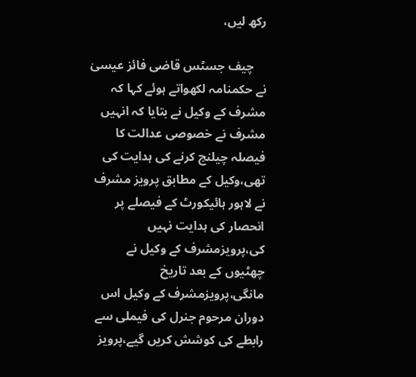رکھ لیں،

    چیف جسٹس قاضی فائز عیسیٰ نے حکمنامہ لکھواتے ہوئے کہا کہ مشرف کے وکیل نے بتایا کہ انہیں مشرف نے خصوصی عدالت کا فیصلہ چیلنج کرنے کی ہدایت کی تھی،وکیل کے مطابق پرویز مشرف نے لاہور ہائیکورٹ کے فیصلے پر انحصار کی ہدایت نہیں کی،پرویزمشرف کے وکیل نے چھٹیوں کے بعد تاریخ مانگی،پرویزمشرف کے وکیل اس دوران مرحوم جنرل کی فیملی سے رابطے کی کوشش کریں گیے،پرویز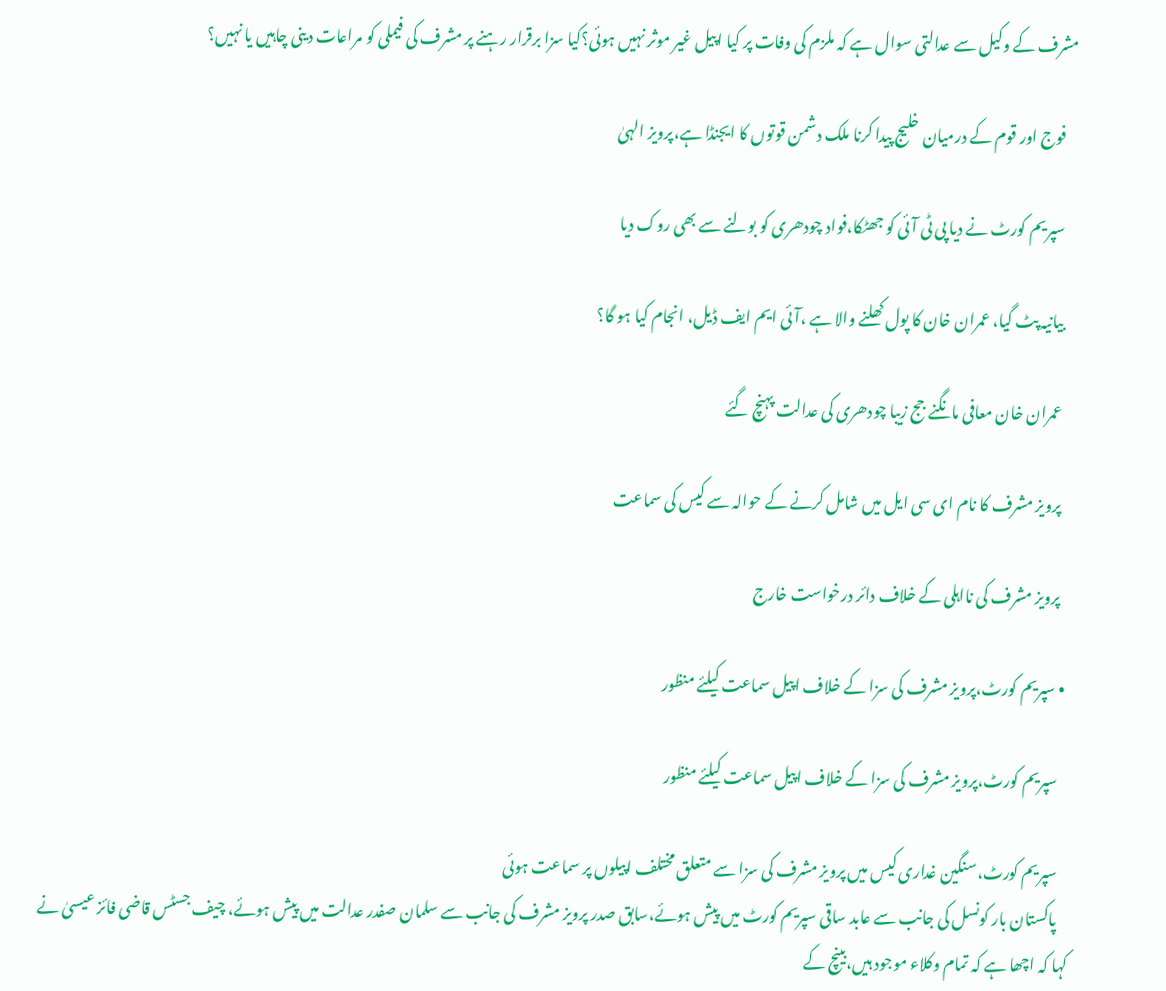مشرف کے وکیل سے عدالتی سوال ہے کہ ملزم کی وفات پر کیا اپیل غیر موثر نہیں ہوئی؟کیا سزا برقرار رہنے پر مشرف کی فیملی کو مراعات دینی چاہیں یا نہیں؟

    فوج اور قوم کے درمیان خلیج پیدا کرنا ملک دشمن قوتوں کا ایجنڈا ہے،پرویز الہیٰ

    سپریم کورٹ نے دیا پی ٹی آئی کو جھٹکا،فواد چودھری کو بولنے سے بھی روک دیا

    بیانیہ پٹ گیا، عمران خان کا پول کھلنے والا ہے ،آئی ایم ایف ڈیل، انجام کیا ہو گا؟

    عمران خان معافی مانگنے جج زیبا چودھری کی عدالت پہنچ گئے

    پرویز مشرف کا نام ای سی ایل میں شامل کرنے کے حوالہ سے کیس کی سماعت

    پرویز مشرف کی نااہلی کے خلاف دائر درخواست خارج

  • سپریم کورٹ،پرویز مشرف کی سزا کے خلاف اپیل سماعت کیلئے منظور

    سپریم کورٹ،پرویز مشرف کی سزا کے خلاف اپیل سماعت کیلئے منظور

    سپریم کورٹ،سنگین غداری کیس میں پرویز مشرف کی سزا سے متعلق مختلف اپیلوں پر سماعت ہوئی
    پاکستان بار کونسل کی جانب سے عابد ساقی سپریم کورٹ میں پیش ہوئے،سابق صدر پرویز مشرف کی جانب سے سلمان صفدر عدالت میں پیش ہوئے، چیف جسٹس قاضی فائز عیسیٰ نے کہا کہ اچھا ہے کہ تمام وکلاء موجود ہیں،بینچ کے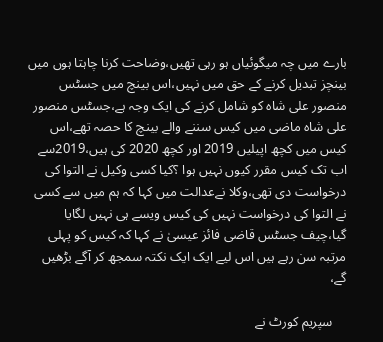بارے میں چہ میگوئیاں ہو رہی تھیں،وضاحت کرنا چاہتا ہوں میں بینچز تبدیل کرنے کے حق میں نہیں،اس بینچ میں جسٹس منصور علی شاہ کو شامل کرنے کی ایک وجہ ہے،جسٹس منصور علی شاہ ماضی میں کیس سننے والے بینچ کا حصہ تھے،اس کیس میں کچھ اپیلیں 2019 اور کچھ 2020 کی ہیں،2019سے اب تک کیس مقرر کیوں نہیں ہوا ؟کیا کسی وکیل نے التوا کی درخواست دی تھی،وکلا نےعدالت میں کہا کہ ہم میں سے کسی نے التوا کی درخواست نہیں کی کیس ویسے ہی نہیں لگایا گیا،چیف جسٹس قاضی فائز عیسیٰ نے کہا کہ کیس کو پہلی مرتبہ سن رہے ہیں اس لیے ایک ایک نکتہ سمجھ کر آگے بڑھیں گے،

    سپریم کورٹ نے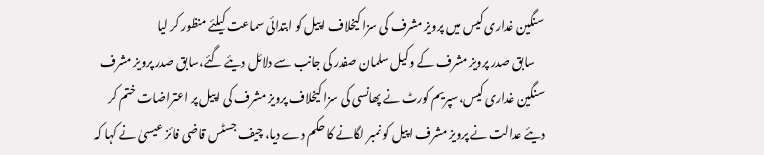سنگین غداری کیس میں پرویز مشرف کی سزا کیخلاف اپیل کو ابتدائی سماعت کیلئے منظور کر لیا
    سابق صدر پرویز مشرف کے وکیل سلمان صفدر کی جانب سے دلائل دیئے گئے،سابق صدر پرویز مشرف سنگین غداری کیس،سپریم کورٹ نے پھانسی کی سزا کیخلاف پرویز مشرف کی اپیل پر اعتراضات ختم کر دیئے عدالت نے پرویز مشرف اپیل کو نمبر لگانے کا حکم دے دیا، چیف جسٹس قاضی فائز عیسیٰ نے کہا کہ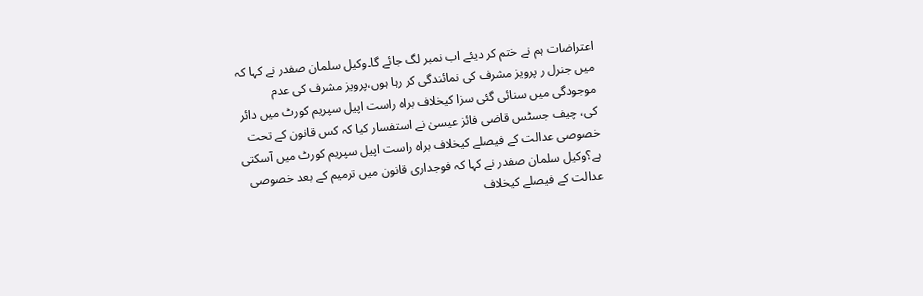اعتراضات ہم نے ختم کر دیئے اب نمبر لگ جائے گا۔وکیل سلمان صفدر نے کہا کہ میں جنرل ر پرویز مشرف کی نمائندگی کر رہا ہوں،پرویز مشرف کی عدم موجودگی میں سنائی گئی سزا کیخلاف براہ راست اپیل سپریم کورٹ میں دائر کی، چیف جسٹس قاضی فائز عیسیٰ نے استفسار کیا کہ کس قانون کے تحت خصوصی عدالت کے فیصلے کیخلاف براہ راست اپیل سپریم کورٹ میں آسکتی ہے؟وکیل سلمان صفدر نے کہا کہ فوجداری قانون میں ترمیم کے بعد خصوصی عدالت کے فیصلے کیخلاف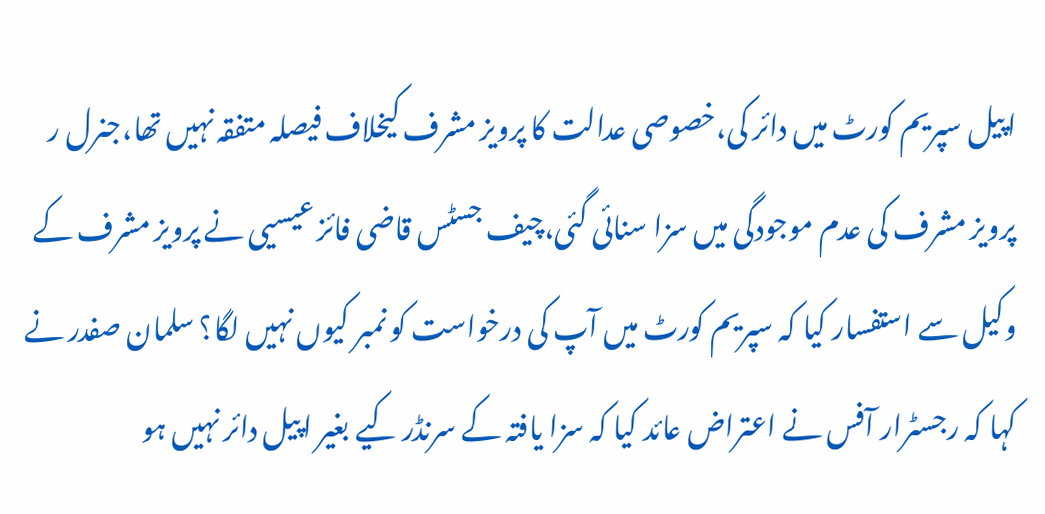اپیل سپریم کورٹ میں دائر کی،خصوصی عدالت کا پرویز مشرف کیخلاف فیصلہ متفقہ نہیں تھا،جنرل ر پرویز مشرف کی عدم موجودگی میں سزا سنائی گئی،چیف جسٹس قاضی فائز عیسیی نے پرویز مشرف کے وکیل سے استفسار کیا کہ سپریم کورٹ میں آپ کی درخواست کو نمبر کیوں نہیں لگا؟ سلمان صفدر نے کہا کہ رجسٹرار آفس نے اعتراض عائد کیا کہ سزا یافتہ کے سرنڈر کیے بغیر اپیل دائر نہیں ہو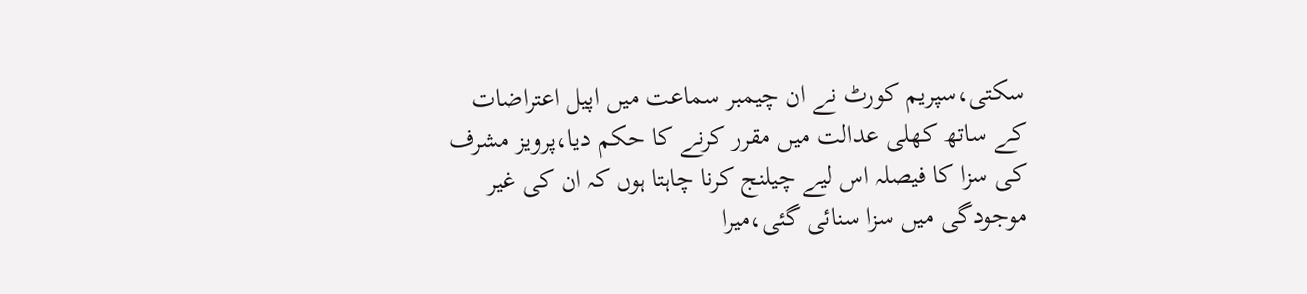سکتی،سپریم کورٹ نے ان چیمبر سماعت میں اپیل اعتراضات کے ساتھ کھلی عدالت میں مقرر کرنے کا حکم دیا،پرویز مشرف کی سزا کا فیصلہ اس لیے چیلنج کرنا چاہتا ہوں کہ ان کی غیر موجودگی میں سزا سنائی گئی،میرا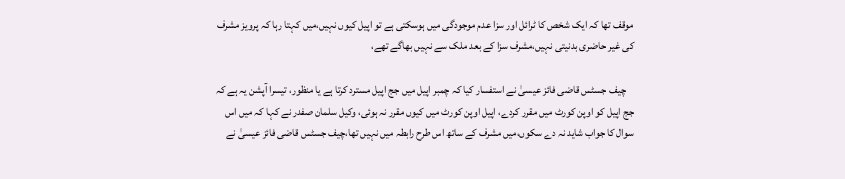موقف تھا کہ ایک شخص کا ٹرائل اور سزا عدم موجودگی میں ہوسکتی ہے تو اپیل کیوں نہیں،میں کہتا رہا کہ پرویز مشرف کی غیر حاضری بدنیتی نہیں،مشرف سزا کے بعد ملک سے نہیں بھاگے تھے،

    چیف جسٹس قاضی فائز عیسیٰ نے استفسار کیا کہ چمبر اپیل میں جج اپیل مسترد کرتا ہے یا منظور، تیسرا آپشن یہ ہے کہ جج اپیل کو اوپن کورٹ میں مقرر کردے، اپیل اوپن کورٹ میں کیوں مقرر نہ ہوئی، وکیل سلمان صفدر نے کہا کہ میں اس سوال کا جواب شاید نہ دے سکوں،میں مشرف کے ساتھ اس طرح رابطہ میں نہیں تھا،چیف جسٹس قاضی فائز عیسیٰ نے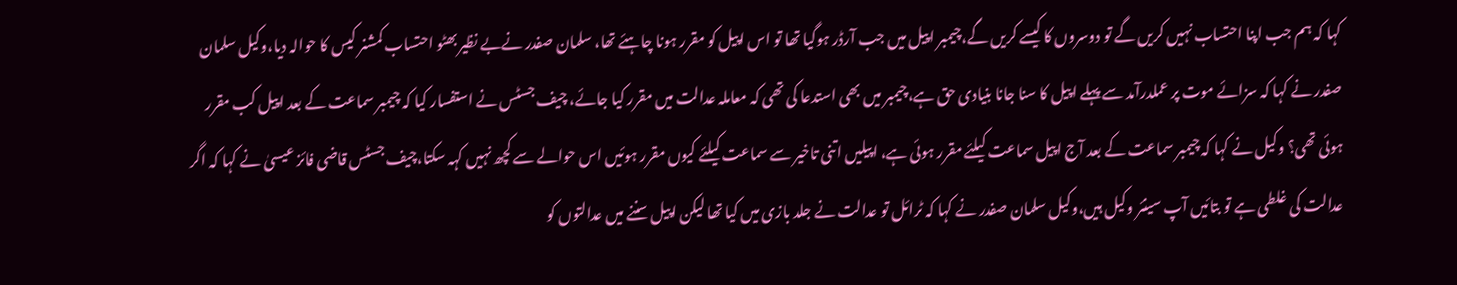کہا کہ ہم جب اپنا احتساب نہیں کریں گے تو دوسروں کا کیسے کریں گے،چیمبر اپیل میں جب آرڈر ہوگیا تھا تو اس اپیل کو مقرر ہونا چاہئے تھا، سلمان صفدر نےبے نظیر بھٹو احتساب کمشنر کیس کا حوالہ دیا،وکیل سلمان صفدر نے کہا کہ سزائے موت پر عملدرآمد سے پہلے اپیل کا سنا جانا بنیادی حق ہے،چیمبر میں بھی استدعا کی تھی کہ معاملہ عدالت میں مقرر کیا جائے، چیف جسٹس نے استفسار کیا کہ چیمبر سماعت کے بعد اپیل کب مقرر ہوئی تھی؟ وکیل نے کہا کہ چیمبر سماعت کے بعد آج اپیل سماعت کیلئے مقرر ہوئی ہے، اپیلیں اتنی تاخیر سے سماعت کیلئے کیوں مقرر ہوئیں اس حوالے سے کچھ نہیں کہہ سکتا،چیف جسٹس قاضی فائز عیسیٰ نے کہا کہ اگر عدالت کی غلطی ہے تو بتائیں آپ سینئر وکیل ہیں،وکیل سلمان صفدر نے کہا کہ ٹرائل تو عدالت نے جلد بازی میں کیا تھا لیکن اپیل سننے میں عدالتوں کو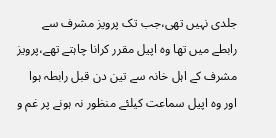جلدی نہیں تھی،جب تک پرویز مشرف سے رابطے میں تھا وہ اپیل مقرر کرانا چاہتے تھے،پرویز مشرف کے اہل خانہ سے تین دن قبل رابطہ ہوا اور وہ اپیل سماعت کیلئے منظور نہ ہونے پر غم و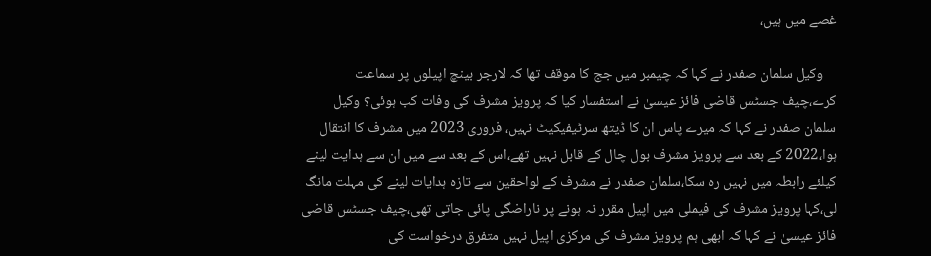غصے میں ہیں،

    وکیل سلمان صفدر نے کہا کہ چیمبر میں جج کا موقف تھا کہ لارجر بینچ اپیلوں پر سماعت کرے،چیف جسٹس قاضی فائز عیسیٰ نے استفسار کیا کہ پرویز مشرف کی وفات کب ہوئی؟ وکیل سلمان صفدر نے کہا کہ میرے پاس ان کا ڈیتھ سرٹیفیکیٹ نہیں، فروری 2023 میں مشرف کا انتقال ہوا،2022 کے بعد سے پرویز مشرف بول چال کے قابل نہیں تھے،اس کے بعد سے میں ان سے ہدایت لینے کیلئے رابطہ میں نہیں رہ سکا،سلمان صفدر نے مشرف کے لواحقین سے تازہ ہدایات لینے کی مہلت مانگ لی،کہا پرویز مشرف کی فیملی میں اپیل مقرر نہ ہونے پر ناراضگی پائی جاتی تھی،چیف جسٹس قاضی فائز عیسیٰ نے کہا کہ ابھی ہم پرویز مشرف کی مرکزی اپیل نہیں متفرق درخواست کی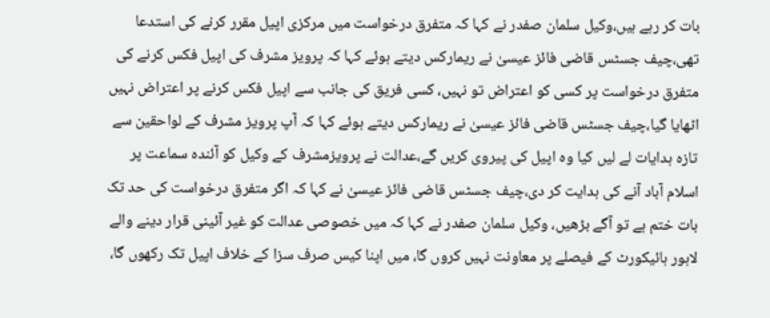بات کر رہے ہیں،وکیل سلمان صفدر نے کہا کہ متفرق درخواست میں مرکزی اپیل مقرر کرنے کی استدعا تھی،چیف جسٹس قاضی فائز عیسیٰ نے ریمارکس دیتے ہوئے کہا کہ پرویز مشرف کی اپیل فکس کرنے کی متفرق درخواست پر کسی کو اعتراض تو نہیں، کسی فریق کی جانب سے اپیل فکس کرنے پر اعتراض نہیں اٹھایا گیا،چیف جسٹس قاضی فائز عیسیٰ نے ریمارکس دیتے ہوئے کہا کہ آپ پرویز مشرف کے لواحقین سے تازہ ہدایات لے لیں کیا وہ اپیل کی پیروی کریں گے،عدالت نے پرویزمشرف کے وکیل کو آئندہ سماعت پر اسلام آباد آنے کی ہدایت کر دی،چیف جسٹس قاضی فائز عیسیٰ نے کہا کہ اگر متفرق درخواست کی حد تک بات ختم ہے تو آگے بڑھیں، وکیل سلمان صفدر نے کہا کہ میں خصوصی عدالت کو غیر آئینی قرار دینے والے لاہور ہائیکورٹ کے فیصلے پر معاونت نہیں کروں گا، میں اپنا کیس صرف سزا کے خلاف اپیل تک رکھوں گا،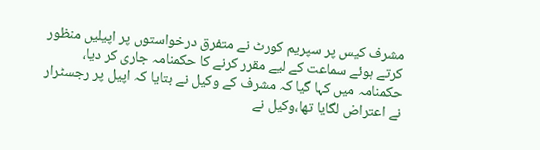مشرف کیس پر سپریم کورٹ نے متفرق درخواستوں پر اپیلیں منظور کرتے ہوئے سماعت کے لیے مقرر کرنے کا حکمنامہ جاری کر دیا، حکمنامہ میں کہا گیا کہ مشرف کے وکیل نے بتایا کہ اپیل پر رجسٹرار نے اعتراض لگایا تھا،وکیل نے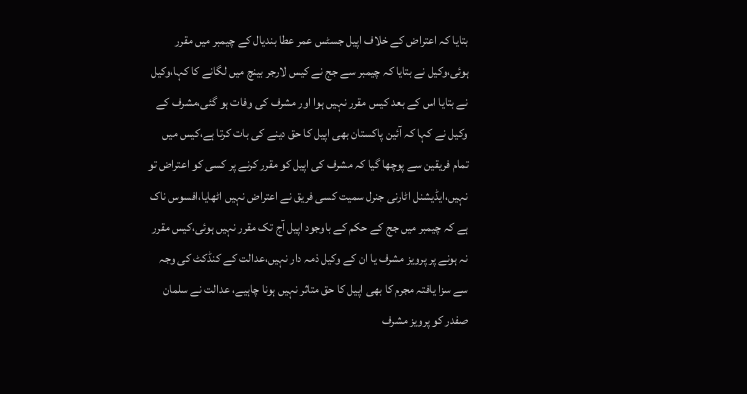بتایا کہ اعتراض کے خلاف اپیل جسٹس عمر عطا بندیال کے چیمبر میں مقرر ہوئی،وکیل نے بتایا کہ چیمبر سے جج نے کیس لارجر بینچ میں لگانے کا کہا،وکیل نے بتایا اس کے بعد کیس مقرر نہیں ہوا اور مشرف کی وفات ہو گئی،مشرف کے وکیل نے کہا کہ آئین پاکستان بھی اپیل کا حق دینے کی بات کرتا ہے،کیس میں تمام فریقین سے پوچھا گیا کہ مشرف کی اپیل کو مقرر کرنے پر کسی کو اعتراض تو نہیں،ایڈیشنل اٹارنی جنرل سمیت کسی فریق نے اعتراض نہیں اٹھایا،افسوس ناک ہے کہ چیمبر میں جج کے حکم کے باوجود اپیل آج تک مقرر نہیں ہوئی،کیس مقرر نہ ہونے پر پرویز مشرف یا ان کے وکیل ذمہ دار نہیں،عدالت کے کنڈکٹ کی وجہ سے سزا یافتہ مجرم کا بھی اپیل کا حق متاثر نہیں ہونا چاہیے، عدالت نے سلمان صفدر کو پرویز مشرف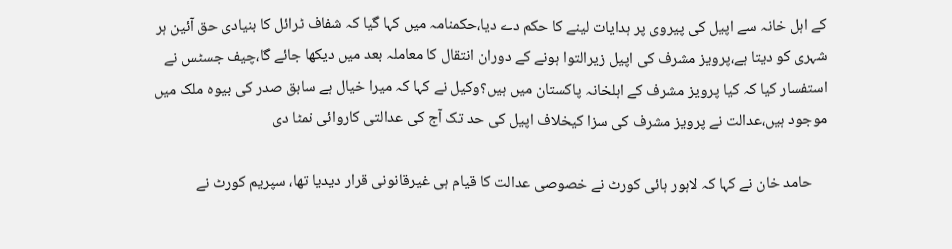کے اہل خانہ سے اپیل کی پیروی پر ہدایات لینے کا حکم دے دیا،حکمنامہ میں کہا گیا کہ شفاف ٹرائل کا بنیادی حق آئین ہر شہری کو دیتا ہے،پرویز مشرف کی اپیل زیرالتوا ہونے کے دوران انتقال کا معاملہ بعد میں دیکھا جائے گا،چیف جسٹس نے استفسار کیا کہ کیا پرویز مشرف کے اہلخانہ پاکستان میں ہیں؟وکیل نے کہا کہ میرا خیال ہے سابق صدر کی بیوہ ملک میں موجود ہیں،عدالت نے پرویز مشرف کی سزا کیخلاف اپیل کی حد تک آج کی عدالتی کاروائی نمٹا دی

    حامد خان نے کہا کہ لاہور ہائی کورٹ نے خصوصی عدالت کا قیام ہی غیرقانونی قرار دیدیا تھا، سپریم کورٹ نے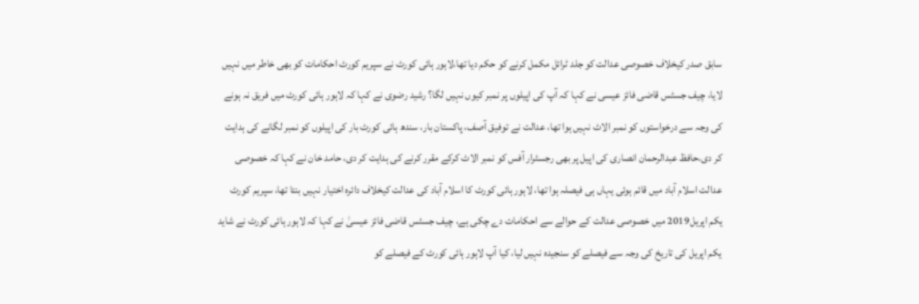سابق صدر کیخلاف خصوصی عدالت کو جلد ٹرائل مکمل کرنے کو حکم دیا تھا،لاہور ہائی کورٹ نے سپریم کورٹ احکامات کو بھی خاطر میں نہیں لایا، چیف جسٹس قاضی فائز عیسی نے کہا کہ آپ کی اپیلوں پر نمبر کیوں نہیں لگا؟ رشید رضوی نے کہا کہ لاہور ہائی کورٹ میں فریق نہ ہونے کی وجہ سے درخواستوں کو نمبر الاٹ نہیں ہوا تھا، عدالت نے توفیق آصف، پاکستان بار، سندھ ہائی کورٹ بار کی اپیلوں کو نمبر لگانے کی ہدایت کر دی،حافظ عبدالرحمان انصاری کی اپیل پر بھی رجسٹرار آفس کو نمبر الاٹ کرکے مقرر کرنے کی ہدایت کر دی، حامد خان نے کہا کہ خصوصی عدالت اسلام آباد میں قائم ہوئی یہاں ہی فیصلہ ہوا تھا، لاہور ہائی کورٹ کا اسلام آباد کی عدالت کیخلاف دائرہ اختیار نہیں بنتا تھا، سپریم کورٹ یکم اپریل2019 میں خصوصی عدالت کے حوالے سے احکامات دے چکی ہے، چیف جسٹس قاضی فائز عیسیٰ نے کہا کہ لاہور ہائی کورٹ نے شاید یکم اپریل کی تاریخ کی وجہ سے فیصلے کو سنجیدہ نہیں لیا، کیا آپ لاہور ہائی کورٹ کے فیصلے کو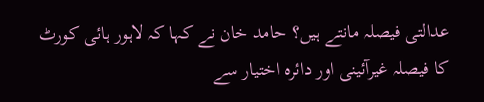عدالتی فیصلہ مانتے ہیں؟ حامد خان نے کہا کہ لاہور ہائی کورٹ کا فیصلہ غیرآئینی اور دائرہ اختیار سے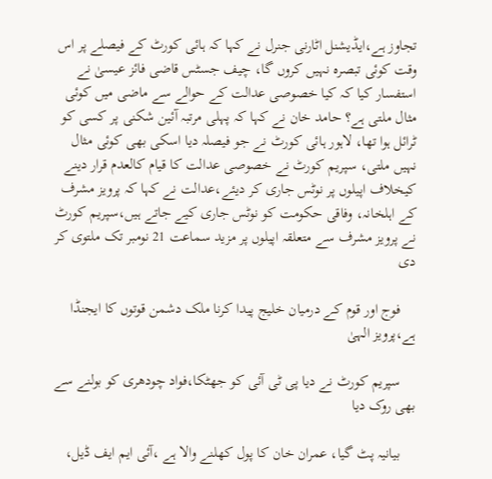تجاوز ہے،ایڈیشنل اٹارنی جنرل نے کہا کہ ہائی کورٹ کے فیصلے پر اس وقت کوئی تبصرہ نہیں کروں گا، چیف جسٹس قاضی فائز عیسیٰ نے استفسار کیا کہ کیا خصوصی عدالت کے حوالے سے ماضی میں کوئی مثال ملتی ہے؟ حامد خان نے کہا کہ پہلی مرتبہ آئین شکنی پر کسی کو ٹرائل ہوا تھا، لاہور ہائی کورٹ نے جو فیصلہ دیا اسکی بھی کوئی مثال نہیں ملتی، سپریم کورٹ نے خصوصی عدالت کا قیام کالعدم قرار دینے کیخلاف اپیلوں پر نوٹس جاری کر دیئے،عدالت نے کہا کہ پرویز مشرف کے اہلخانہ، وفاقی حکومت کو نوٹس جاری کیے جاتے ہیں،سپریم کورٹ نے پرویز مشرف سے متعلقہ اپیلوں پر مزید سماعت 21 نومبر تک ملتوی کر دی

    فوج اور قوم کے درمیان خلیج پیدا کرنا ملک دشمن قوتوں کا ایجنڈا ہے،پرویز الہیٰ

    سپریم کورٹ نے دیا پی ٹی آئی کو جھٹکا،فواد چودھری کو بولنے سے بھی روک دیا

    بیانیہ پٹ گیا، عمران خان کا پول کھلنے والا ہے ،آئی ایم ایف ڈیل،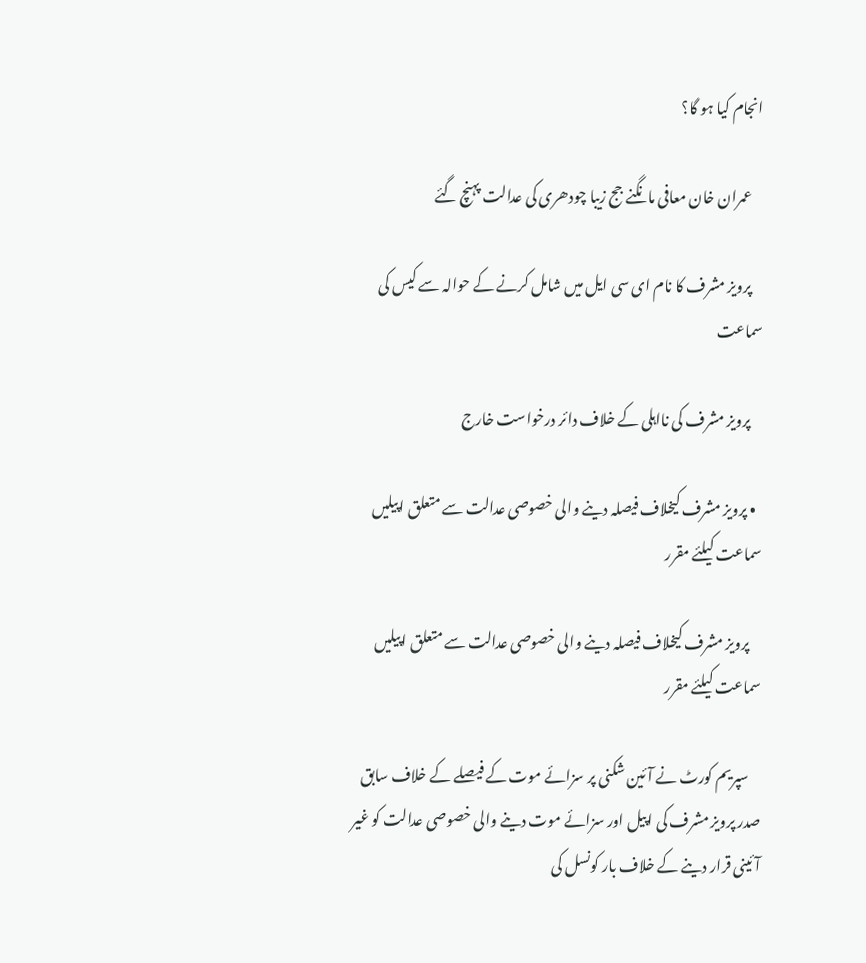انجام کیا ہو گا؟

    عمران خان معافی مانگنے جج زیبا چودھری کی عدالت پہنچ گئے

    پرویز مشرف کا نام ای سی ایل میں شامل کرنے کے حوالہ سے کیس کی سماعت

    پرویز مشرف کی نااہلی کے خلاف دائر درخواست خارج

  • پرویز مشرف کیخلاف فیصلہ دینے والی خصوصی عدالت سے متعلق اپیلیں سماعت کیلئے مقرر

    پرویز مشرف کیخلاف فیصلہ دینے والی خصوصی عدالت سے متعلق اپیلیں سماعت کیلئے مقرر

    سپریم کورٹ نے آئین شکنی پر سزائے موت کے فیصلے کے خلاف سابق صدر پرویز مشرف کی اپیل اور سزائے موت دینے والی خصوصی عدالت کو غیر آئینی قرار دینے کے خلاف بار کونسل کی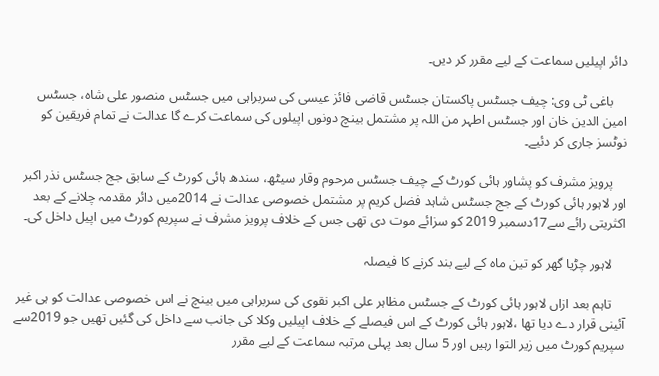دائر اپیلیں سماعت کے لیے مقرر کر دیں۔

    باغی ٹی وی: چیف جسٹس پاکستان جسٹس قاضی فائز عیسی کی سربراہی میں جسٹس منصور علی شاہ، جسٹس امین الدین خان اور جسٹس اطہر من اللہ پر مشتمل بینچ دونوں اپیلوں کی سماعت کرے گا عدالت نے تمام فریقین کو نوٹسز جاری کر دئیے۔

    پرویز مشرف کو پشاور ہائی کورٹ کے چیف جسٹس مرحوم وقار سیٹھ، سندھ ہائی کورٹ کے سابق جج جسٹس نذر اکبر اور لاہور ہائی کورٹ کے جج جسٹس شاہد فضل کریم پر مشتمل خصوصی عدالت نے 2014میں دائر مقدمہ چلانے کے بعد اکثریتی رائے سے17دسمبر 2019 کو سزائے موت دی تھی جس کے خلاف پرویز مشرف نے سپریم کورٹ میں اپیل داخل کی۔

    لاہور چڑیا گھر کو تین ماہ کے لیے بند کرنے کا فیصلہ

    تاہم بعد ازاں لاہور ہائی کورٹ کے جسٹس مظاہر علی اکبر نقوی کی سربراہی میں بینچ نے اس خصوصی عدالت کو ہی غیر آئینی قرار دے دیا تھا ،لاہور ہائی کورٹ کے اس فیصلے کے خلاف اپیلیں وکلا کی جانب سے داخل کی گئیں تھیں جو 2019سے سپریم کورٹ میں زیر التوا رہیں اور 5 سال بعد پہلی مرتبہ سماعت کے لیے مقرر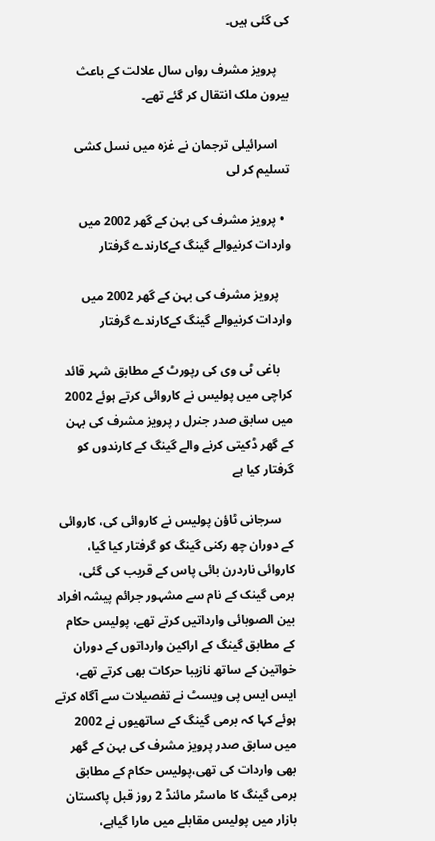کی گئی ہیں۔

    پرویز مشرف رواں سال علالت کے باعث بیرون ملک انتقال کر گئے تھے۔

    اسرائیلی ترجمان نے غزہ میں نسل کشی تسلیم کر لی

  • پرویز مشرف کی بہن کے گھر 2002 میں واردات کرنیوالے گینگ کےکارندے گرفتار

    پرویز مشرف کی بہن کے گھر 2002 میں واردات کرنیوالے گینگ کےکارندے گرفتار

    باغی ٹی وی کی رپورٹ کے مطابق شہر قائد کراچی میں پولیس نے کاروائی کرتے ہوئے 2002 میں سابق صدر جنرل ر پرویز مشرف کی بہن کے گھر ڈکیتی کرنے والے گینگ کے کارندوں کو گرفتار کیا ہے

    سرجانی ٹاؤن پولیس نے کاروائی کی، کاروائی کے دوران چھ رکنی گینگ کو گرفتار کیا گیا، کاروائی ناردرن بائی پاس کے قریب کی گئی، برمی گینک کے نام سے مشہور جرائم پیشہ افراد بین الصوبائی وارداتیں کرتے تھے، پولیس حکام کے مطابق گینگ کے اراکین وارداتوں کے دوران خواتین کے ساتھ نازیبا حرکات بھی کرتے تھے، ایس ایس پی ویسٹ نے تفصیلات سے آگاہ کرتے ہوئے کہا کہ برمی گینگ کے ساتھیوں نے 2002 میں سابق صدر پرویز مشرف کی بہن کے گھر بھی واردات کی تھی،پولیس حکام کے مطابق برمی گینگ کا ماسٹر مائنڈ 2 روز قبل پاکستان بازار میں پولیس مقابلے میں مارا گیاہے،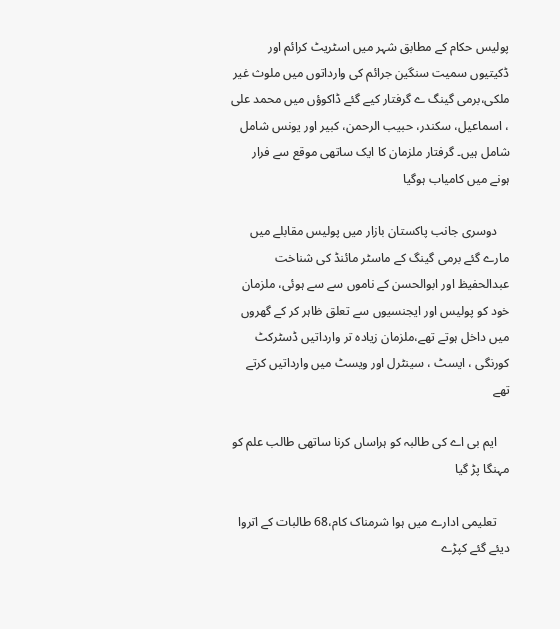پولیس حکام کے مطابق شہر میں اسٹریٹ کرائم اور ڈکیتیوں سمیت سنگین جرائم کی وارداتوں میں ملوث غیر ملکی،برمی گینگ ے گرفتار کیے گئے ڈاکوؤں میں محمد علی ، اسماعیل، سکندر، حبیب الرحمن، کبیر اور یونس شامل شامل ہیں۔ گرفتار ملزمان کا ایک ساتھی موقع سے فرار ہونے میں کامیاب ہوگیا

    دوسری جانب پاکستان بازار میں پولیس مقابلے میں مارے گئے برمی گینگ کے ماسٹر مائنڈ کی شناخت عبدالحفیظ اور ابوالحسن کے ناموں سے سے ہوئی، ملزمان خود کو پولیس اور ایجنسیوں سے تعلق ظاہر کر کے گھروں میں داخل ہوتے تھے،ملزمان زیادہ تر وارداتیں ڈسٹرکٹ کورنگی ، ایسٹ ، سینٹرل اور ویسٹ میں وارداتیں کرتے تھے

    ایم بی اے کی طالبہ کو ہراساں کرنا ساتھی طالب علم کو مہنگا پڑ گیا

    تعلیمی ادارے میں ہوا شرمناک کام،68 طالبات کے اتروا دیئے گئے کپڑے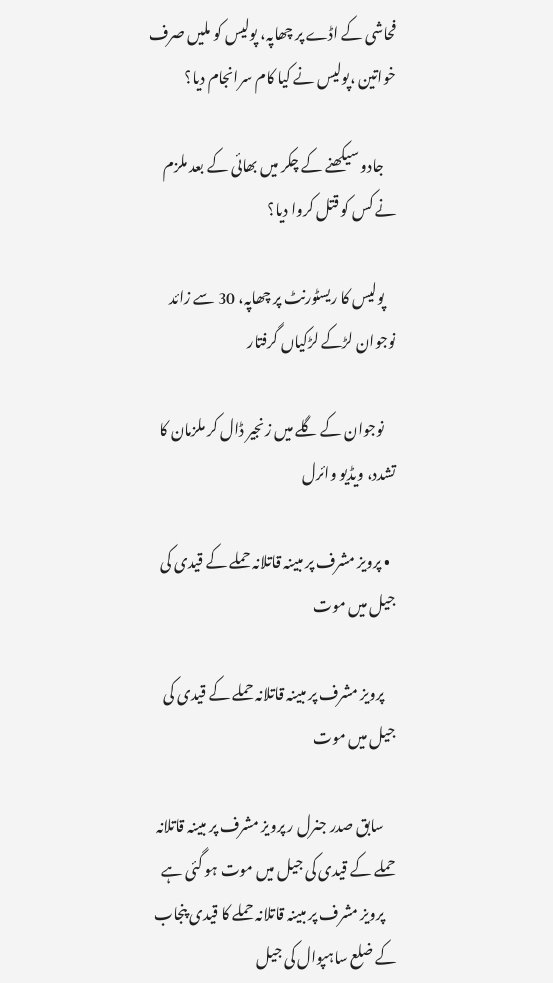فحاشی کے اڈے پر چھاپہ، پولیس کو ملیں صرف خواتین ،پولیس نے کیا کام سرانجام دیا؟

    جادو سیکھنے کے چکر میں بھائی کے بعد ملزم نے کس کو قتل کروا دیا؟

    پولیس کا ریسٹورنٹ پر چھاپہ، 30 سے زائد نوجوان لڑکے لڑکیاں گرفتار

    نوجوان کے گلے میں زنجیر ڈال کر ملزمان کا تشدد، ویڈیو وائرل

  • پرویز مشرف پر مبینہ قاتلانہ حملے کے قیدی کی جیل میں موت

    پرویز مشرف پر مبینہ قاتلانہ حملے کے قیدی کی جیل میں موت

    سابق صدر جنرل ر پرویز مشرف پر مبینہ قاتلانہ حملے کے قیدی کی جیل میں موت ہو گئی ہے
    پرویز مشرف پر مبینہ قاتلانہ حملے کا قیدی پنجاب کے ضلع ساہپوال کی جیل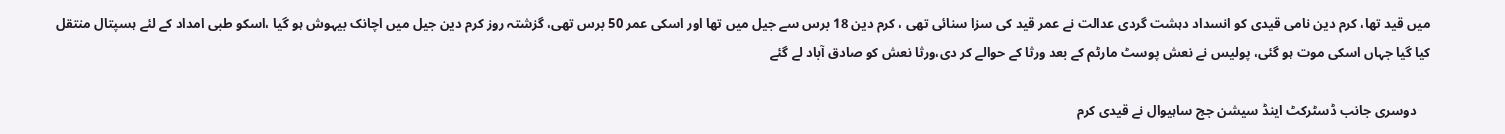میں قید تھا، کرم دین نامی قیدی کو انسداد دہشت گردی عدالت نے عمر قید کی سزا سنائی تھی ، کرم دین 18 برس سے جیل میں تھا اور اسکی عمر 50 برس تھی، گزشتہ روز کرم دین جیل میں اچانک بیہوش ہو گیا ،اسکو طبی امداد کے لئے ہسپتال منتقل کیا گیا جہاں اسکی موت ہو گئی، پولیس نے نعش پوسٹ مارٹم کے بعد ورثا کے حوالے کر دی،ورثا نعش کو صادق آباد لے گئے

    دوسری جانب ڈسٹرکٹ اینڈ سیشن جج ساہیوال نے قیدی کرم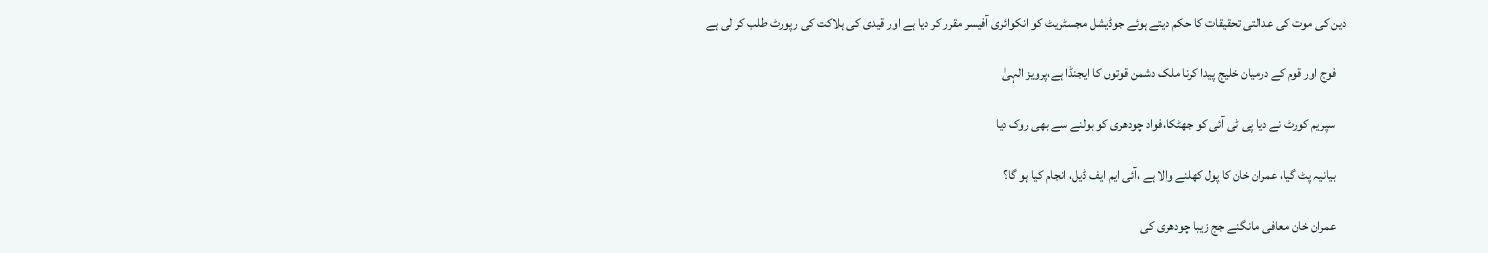دین کی موت کی عدالتی تحقیقات کا حکم دیتے ہوئے جوڈیشل مجسٹریٹ کو انکوائری آفیسر مقرر کر دیا ہے اور قیدی کی ہلاکت کی رپورٹ طلب کر لی ہے

    فوج اور قوم کے درمیان خلیج پیدا کرنا ملک دشمن قوتوں کا ایجنڈا ہے،پرویز الہیٰ

    سپریم کورٹ نے دیا پی ٹی آئی کو جھٹکا،فواد چودھری کو بولنے سے بھی روک دیا

    بیانیہ پٹ گیا، عمران خان کا پول کھلنے والا ہے ،آئی ایم ایف ڈیل، انجام کیا ہو گا؟

    عمران خان معافی مانگنے جج زیبا چودھری کی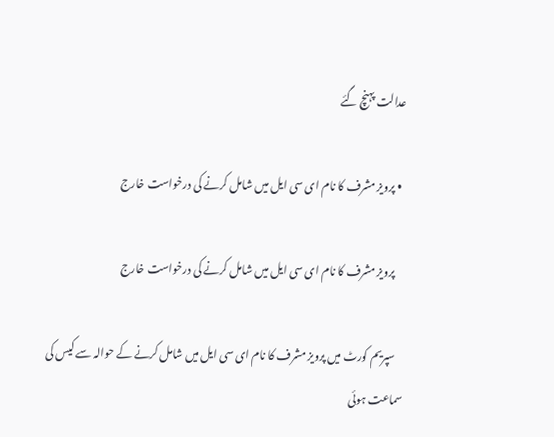عدالت پہنچ گئے

  • پرویز مشرف کا نام ای سی ایل میں شامل کرنے کی درخواست خارج

    پرویز مشرف کا نام ای سی ایل میں شامل کرنے کی درخواست خارج

    سپریم کورٹ میں پرویز مشرف کا نام ای سی ایل میں شامل کرنے کے حوالہ سے کیس کی سماعت ہوئی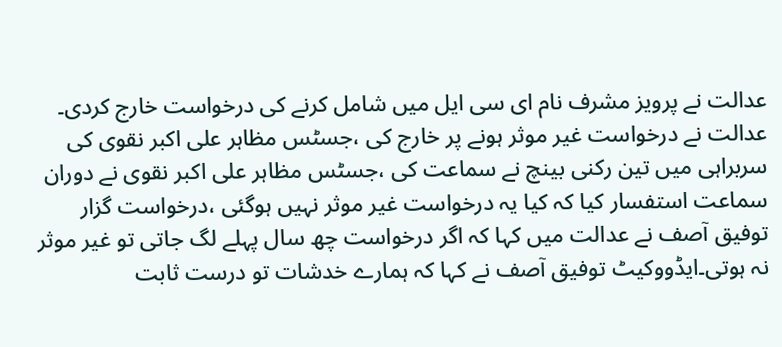عدالت نے پرویز مشرف نام ای سی ایل میں شامل کرنے کی درخواست خارج کردی۔ عدالت نے درخواست غیر موثر ہونے پر خارج کی ،جسٹس مظاہر علی اکبر نقوی کی سربراہی میں تین رکنی بینچ نے سماعت کی ،جسٹس مظاہر علی اکبر نقوی نے دوران سماعت استفسار کیا کہ کیا یہ درخواست غیر موثر نہیں ہوگئی ،درخواست گزار توفیق آصف نے عدالت میں کہا کہ اگر درخواست چھ سال پہلے لگ جاتی تو غیر موثر نہ ہوتی۔ایڈووکیٹ توفیق آصف نے کہا کہ ہمارے خدشات تو درست ثابت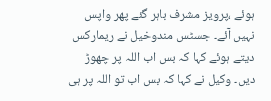ہوئے ،پرویز مشرف باہر گئے پھر واپس نہیں آئے۔ جسٹس مندوخیل نے ریمارکس دیتے ہوئے کہا کہ بس اب اللہ پر چھوڑ دیں۔ وکیل نے کہا کہ بس اب تو اللہ پر ہی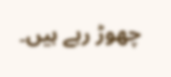چھوڑ رہے ہیں۔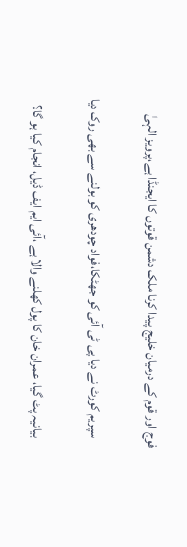فوج اور قوم کے درمیان خلیج پیدا کرنا ملک دشمن قوتوں کا ایجنڈا ہے،پرویز الہیٰ

    سپریم کورٹ نے دیا پی ٹی آئی کو جھٹکا،فواد چودھری کو بولنے سے بھی روک دیا

    بیانیہ پٹ گیا، عمران خان کا پول کھلنے والا ہے ،آئی ایم ایف ڈیل، انجام کیا ہو گا؟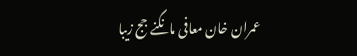عمران خان معافی مانگنے جج زیبا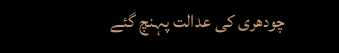چودھری کی عدالت پہنچ گئے